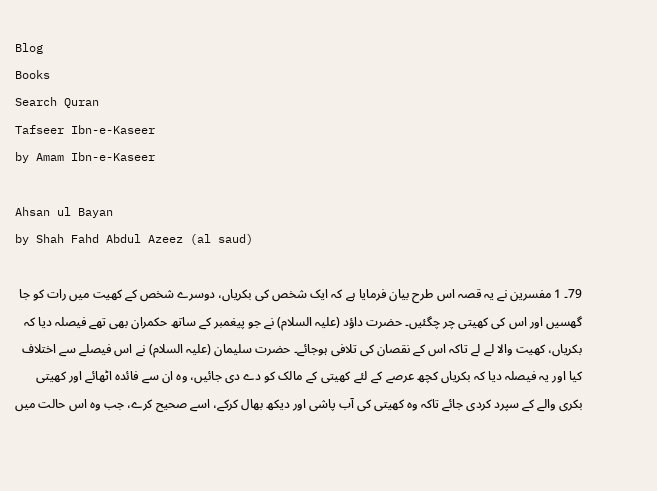Blog
Books
Search Quran
Tafseer Ibn-e-Kaseer
by Amam Ibn-e-Kaseer

Ahsan ul Bayan
by Shah Fahd Abdul Azeez (al saud)

79۔ 1 مفسرین نے یہ قصہ اس طرح بیان فرمایا ہے کہ ایک شخص کی بکریاں، دوسرے شخص کے کھیت میں رات کو جا گھسیں اور اس کی کھیتی چر چگئیں۔ حضرت داؤد (علیہ السلام) نے جو پیغمبر کے ساتھ حکمران بھی تھے فیصلہ دیا کہ بکریاں، کھیت والا لے لے تاکہ اس کے نقصان کی تلافی ہوجائے۔ حضرت سلیمان (علیہ السلام) نے اس فیصلے سے اختلاف کیا اور یہ فیصلہ دیا کہ بکریاں کچھ عرصے کے لئے کھیتی کے مالک کو دے دی جائیں، وہ ان سے فائدہ اٹھائے اور کھیتی بکری والے کے سپرد کردی جائے تاکہ وہ کھیتی کی آب پاشی اور دیکھ بھال کرکے، اسے صحیح کرے، جب وہ اس حالت میں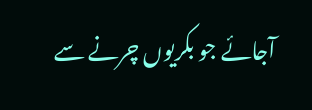آجائے جو بکریوں چرنے سے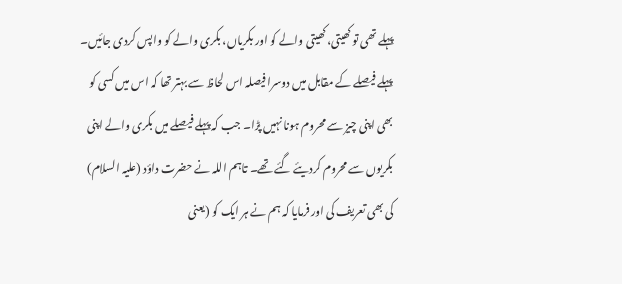پہلے تھی تو کھیتی، کھیتی والے کو اور بکریاں، بکری والے کو واپس کردی جائیں۔ پہلے فیصلے کے مقابل میں دوسرا فیصلہ اس لحاظ سے بہتر تھا کہ اس میں کسی کو بھی اپنی چیز سے محروم ہونا نہیں پڑا۔ جب کہ پہلے فیصلے میں بکری والے اپنی بکریوں سے محروم کردیئے گئے تھے۔ تاہم اللہ نے حضرت داؤد (علیہ السلام) کی بھی تعریف کی اور فرمایا کہ ہم نے ہر ایک کو (یعنی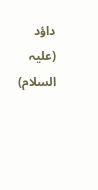داؤد (علیہ السلام)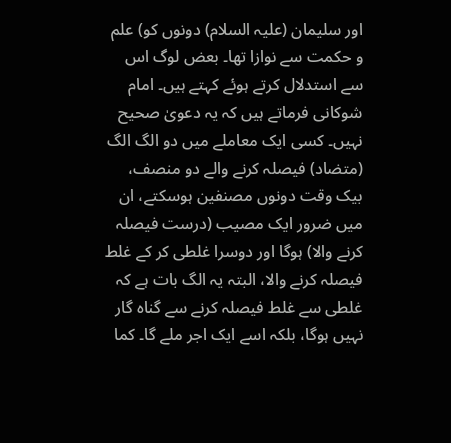اور سلیمان (علیہ السلام) دونوں کو) علم و حکمت سے نوازا تھا۔ بعض لوگ اس سے استدلال کرتے ہوئے کہتے ہیں۔ امام شوکانی فرماتے ہیں کہ یہ دعویٰ صحیح نہیں۔ کسی ایک معاملے میں دو الگ الگ (متضاد) فیصلہ کرنے والے دو منصف، بیک وقت دونوں مصنفین ہوسکتے، ان میں ضرور ایک مصیب (درست فیصلہ کرنے والا) ہوگا اور دوسرا غلطی کر کے غلط فیصلہ کرنے والا، البتہ یہ الگ بات ہے کہ غلطی سے غلط فیصلہ کرنے سے گناہ گار نہیں ہوگا، بلکہ اسے ایک اجر ملے گا۔ کما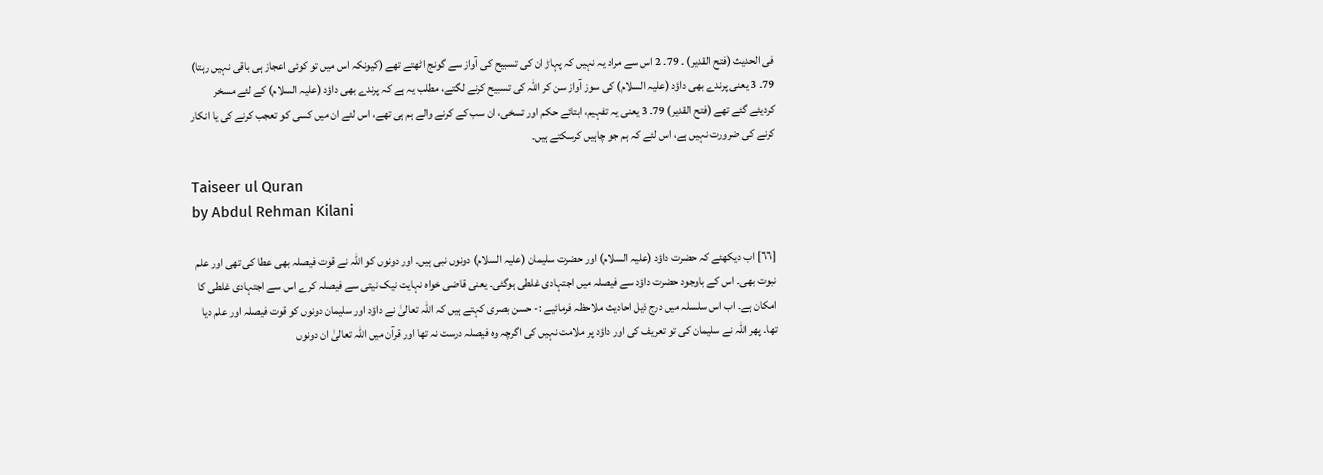فی الحدیث (فتح القدیر) ۔ 79۔ 2 اس سے مراد یہ نہیں کہ پہاڑ ان کی تسبیح کی آواز سے گونج اٹھتے تھے (کیونکہ اس میں تو کوئی اعجاز ہی باقی نہیں رہتا) 79۔ 3 یعنی پرندے بھی داؤد (علیہ السلام) کی سوز آواز سن کر اللہ کی تسبیح کرنے لگتے، مطلب یہ ہے کہ پرندے بھی داؤد (علیہ السلام) کے لئے مسخر کردیئے گئے تھے (فتح القدیر) 79۔ 3 یعنی یہ تفہیم، ابتائے حکم اور تسخی، ان سب کے کرنے والے ہم ہی تھے، اس لئے ان میں کسی کو تعجب کرنے کی یا انکار کرنے کی ضرورت نہیں ہے، اس لئے کہ ہم جو چاہیں کرسکتے ہیں۔

Taiseer ul Quran
by Abdul Rehman Kilani

[٦٦] اب دیکھئے کہ حضرت داؤد (علیہ السلام) اور حضرت سلیمان (علیہ السلام) دونوں نبی ہیں۔ اور دونوں کو اللہ نے قوت فیصلہ بھی عطا کی تھی اور علم نبوت بھی۔ اس کے باوجود حضرت داؤد سے فیصلہ میں اجتہادی غلطی ہوگئی۔ یعنی قاضی خواہ نہایت نیک نیتی سے فیصلہ کرے اس سے اجتہادی غلطی کا امکان ہے۔ اب اس سلسلہ میں درج ذیل احادیث ملاحظہ فرمائیے :- حسن بصری کہتے ہیں کہ اللہ تعالیٰ نے داؤد اور سلیمان دونوں کو قوت فیصلہ اور علم دیا تھا۔ پھر اللہ نے سلیمان کی تو تعریف کی اور داؤد پر ملامت نہیں کی اگرچہ وہ فیصلہ درست نہ تھا اور قرآن میں اللہ تعالیٰ ان دونوں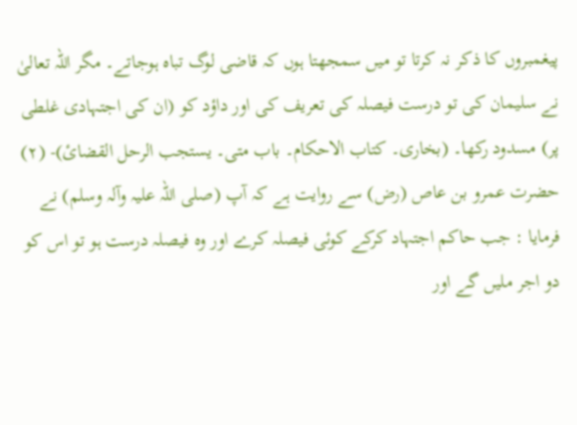پیغمبروں کا ذکر نہ کرتا تو میں سمجھتا ہوں کہ قاضی لوگ تباہ ہوجاتے۔ مگر اللہ تعالیٰ نے سلیمان کی تو درست فیصلہ کی تعریف کی اور داؤد کو (ان کی اجتہادی غلطی پر) مسدود رکھا۔ (بخاری۔ کتاب الاحکام۔ باب متی۔ یستجب الرحل القضائ)- (٢) حضرت عمرو بن عاص (رض) سے روایت ہے کہ آپ (صلی اللہ علیہ وآلہ وسلم) نے فرمایا : جب حاکم اجتہاد کرکے کوئی فیصلہ کرے اور وہ فیصلہ درست ہو تو اس کو دو اجر ملیں گے اور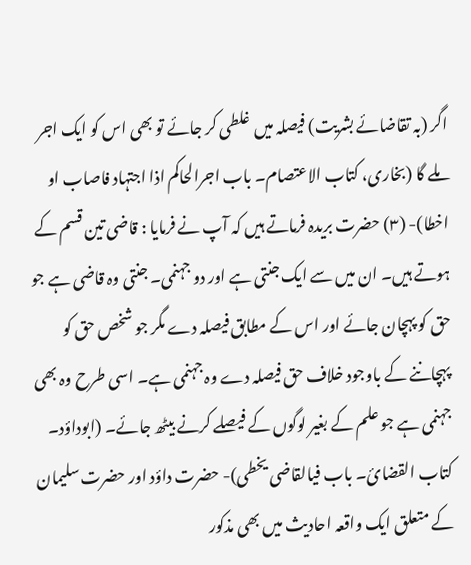اگر (بہ تقاضائے بشریت) فیصلہ میں غلطی کر جائے تو بھی اس کو ایک اجر ملے گا (بخاری، کتاب الاعتصام۔ باب اجرالحاکم اذا اجتہاد فاصاب او اخطا)- (٣) حضرت بریدہ فرماتے ہیں کہ آپ نے فرمایا : قاضی تین قسم کے ہوتے ہیں۔ ان میں سے ایک جنتی ہے اور دو جہنمی۔ جنتی وہ قاضی ہے جو حق کو پہچان جائے اور اس کے مطابق فیصلہ دے مگر جو شخص حق کو پہچاننے کے باوجود خلاف حق فیصلہ دے وہ جہنمی ہے۔ اسی طرح وہ بھی جہنمی ہے جو علم کے بغیر لوگوں کے فیصلے کرنے بیٹھ جائے۔ (ابوداؤد۔ کتاب القضائ۔ باب فیالقاضی یخطی)- حضرت داؤد اور حضرت سلیمان کے متعلق ایک واقعہ احادیث میں بھی مذکور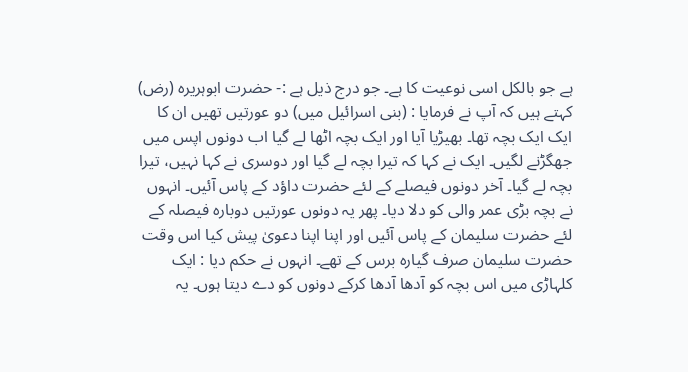ہے جو بالکل اسی نوعیت کا ہے۔ جو درج ذیل ہے :- حضرت ابوہریرہ (رض) کہتے ہیں کہ آپ نے فرمایا : (بنی اسرائیل میں) دو عورتیں تھیں ان کا ایک ایک بچہ تھا۔ بھیڑیا آیا اور ایک بچہ اٹھا لے گیا اب دونوں اپس میں جھگڑنے لگیں۔ ایک نے کہا کہ تیرا بچہ لے گیا اور دوسری نے کہا نہیں، تیرا بچہ لے گیا۔ آخر دونوں فیصلے کے لئے حضرت داؤد کے پاس آئیں۔ انہوں نے بچہ بڑی عمر والی کو دلا دیا۔ پھر یہ دونوں عورتیں دوبارہ فیصلہ کے لئے حضرت سلیمان کے پاس آئیں اور اپنا اپنا دعویٰ پیش کیا اس وقت حضرت سلیمان صرف گیارہ برس کے تھے۔ انہوں نے حکم دیا : ایک کلہاڑی میں اس بچہ کو آدھا آدھا کرکے دونوں کو دے دیتا ہوں۔ یہ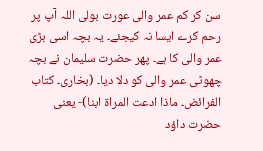سن کر کم عمر والی عورت بولی اللہ آپ پر رحم کرے ایسا نہ کیجئے۔ یہ بچہ اسی بڑی عمر والی کا ہے۔ پھر حضرت سلیمان نے بچہ چھوٹی عمر والی کو دلا دیا۔ (بخاری۔ کتاب الفرائض۔ ماذا ادعت المراۃ ابنا)- یعنی حضرت داؤد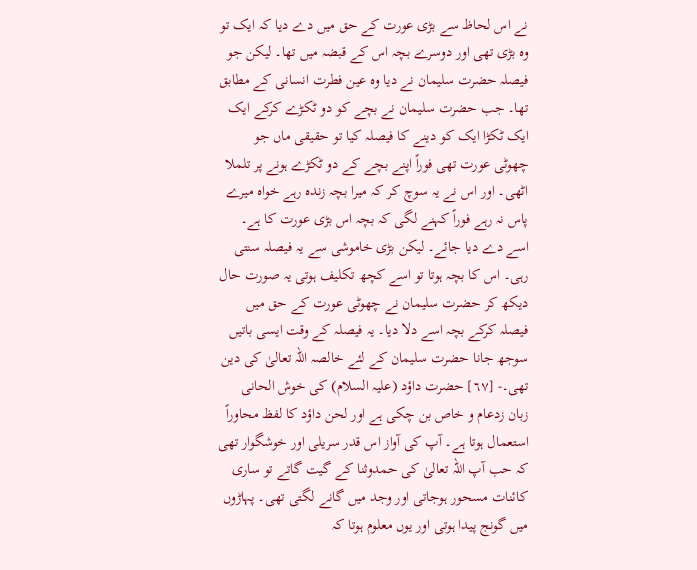نے اس لحاظ سے بڑی عورت کے حق میں دے دیا کہ ایک تو وہ بڑی تھی اور دوسرے بچہ اس کے قبضہ میں تھا۔ لیکن جو فیصلہ حضرت سلیمان نے دیا وہ عین فطرت انسانی کے مطابق تھا۔ جب حضرت سلیمان نے بچے کو دو ٹکڑے کرکے ایک ایک ٹکڑا ایک کو دینے کا فیصلہ کیا تو حقیقی ماں جو چھوٹی عورت تھی فوراً اپنے بچے کے دو ٹکڑے ہونے پر تلملا اٹھی۔ اور اس نے یہ سوچ کر کہ میرا بچہ زندہ رہے خواہ میرے پاس نہ رہے فوراً کہنے لگی کہ بچہ اس بڑی عورت کا ہے۔ اسے دے دیا جائے۔ لیکن بڑی خاموشی سے یہ فیصلہ سنتی رہی۔ اس کا بچہ ہوتا تو اسے کچھ تکلیف ہوتی یہ صورت حال دیکھ کر حضرت سلیمان نے چھوٹی عورت کے حق میں فیصلہ کرکے بچہ اسے دلا دیا۔ یہ فیصلہ کے وقت ایسی باتیں سوجھ جانا حضرت سلیمان کے لئے خالصہ اللہ تعالیٰ کی دین تھی۔- [٦٧] حضرت داؤد (علیہ السلام) کی خوش الحانی زبان زدعام و خاص بن چکی ہے اور لحن داؤد کا لفظ محاوراً استعمال ہوتا ہے۔ آپ کی آواز اس قدر سریلی اور خوشگوار تھی کہ حب آپ اللہ تعالیٰ کی حمدوثنا کے گیت گاتے تو ساری کائنات مسحور ہوجاتی اور وجد میں گانے لگتی تھی۔ پہاڑوں میں گونج پیدا ہوتی اور یوں معلوم ہوتا کہ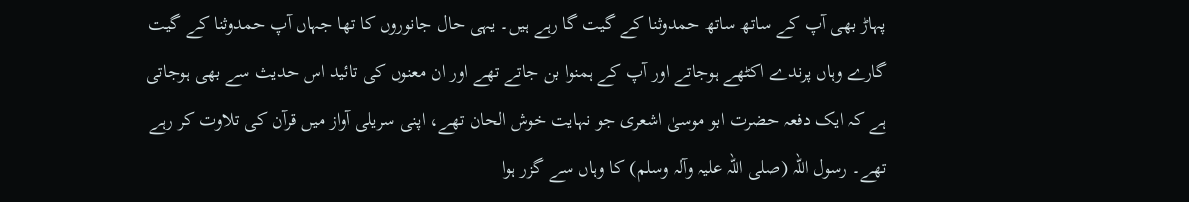پہاڑ بھی آپ کے ساتھ ساتھ حمدوثنا کے گیت گا رہے ہیں۔ یہی حال جانوروں کا تھا جہاں آپ حمدوثنا کے گیت گارے وہاں پرندے اکٹھے ہوجاتے اور آپ کے ہمنوا بن جاتے تھے اور ان معنوں کی تائید اس حدیث سے بھی ہوجاتی ہے کہ ایک دفعہ حضرت ابو موسیٰ اشعری جو نہایت خوش الحان تھے، اپنی سریلی آواز میں قرآن کی تلاوت کر رہے تھے۔ رسول اللہ (صلی اللہ علیہ وآلہ وسلم) کا وہاں سے گزر ہوا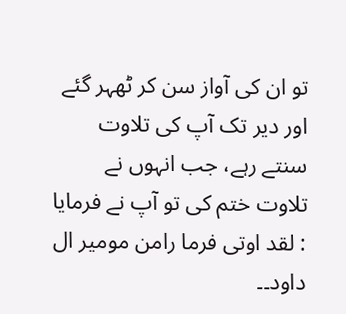تو ان کی آواز سن کر ٹھہر گئے اور دیر تک آپ کی تلاوت سنتے رہے، جب انہوں نے تلاوت ختم کی تو آپ نے فرمایا : لقد اوتی فرما رامن مومیر ال داود۔۔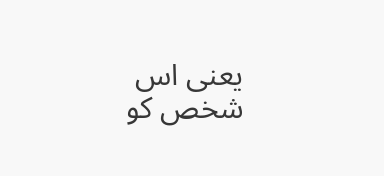یعنی اس شخص کو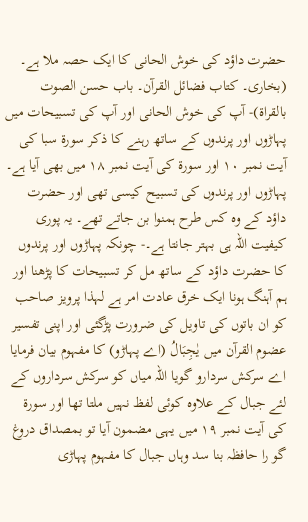حضرت داؤد کی خوش الحانی کا ایک حصہ ملا ہے۔ (بخاری۔ کتاب فضائل القرآن۔ باب حسن الصوت بالقراۃ)- آپ کی خوش الحانی اور آپ کی تسبیحات میں پہاڑوں اور پرندوں کے ساتھ رہنے کا ذکر سورة سبا کی آیت نمبر ١٠ اور سورة کی آیت نمبر ١٨ میں بھی آیا ہے۔ پہاڑوں اور پرندوں کی تسبیح کیسی تھی اور حضرت داؤد کے وہ کس طرح ہمنوا بن جاتے تھے۔ یہ پوری کیفیت اللہ ہی بہتر جانتا ہے۔- چونکہ پہاڑوں اور پرندوں کا حضرت داؤد کے ساتھ مل کر تسبیحات کا پڑھنا اور ہم آہنگ ہونا ایک خرق عادت امر ہے لہذا پرویز صاحب کو ان باتوں کی تاویل کی ضرورت پڑگئی اور اپنی تفسیر عضوم القرآن میں یٰجِبَالُ (اے پہاڑو) کا مفہوم بیان فرمایا اے سرکش سردارو گویا اللہ میاں کو سرکش سرداروں کے لئے جبال کے علاوہ کوئی لفظ نہیں ملتا تھا اور سورة کی آیت نمبر ١٩ میں یہی مضمون آیا تو بمصداق دروغ گو را حافظہ بنا سد وہاں جبال کا مفہوم پہاڑی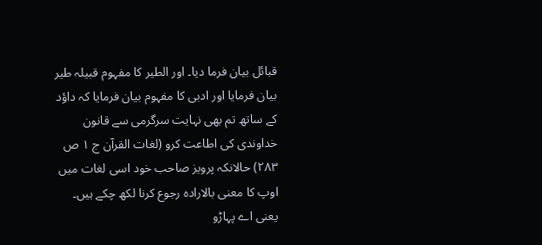قبائل بیان فرما دیا۔ اور الطیر کا مفہوم قبیلہ طیر بیان فرمایا اور ادبی کا مفہوم بیان فرمایا کہ داؤد کے ساتھ تم بھی نہایت سرگرمی سے قانون خداوندی کی اطاعت کرو (لغات القرآن ج ١ ص ٢٨٣) حالانکہ پرویز صاحب خود اسی لغات میں اوپ کا معنی بالارادہ رجوع کرنا لکھ چکے ہیں۔ یعنی اے پہاڑو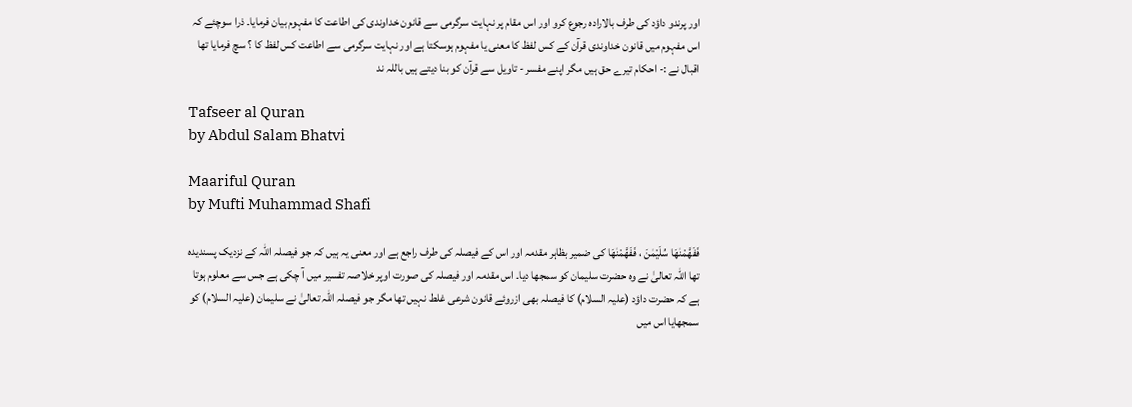اور پرندو داؤد کی طرف بالارادہ رجوع کرو اور اس مقام پر نہایت سرگرمی سے قانون خداوندی کی اطاعت کا مفہوم بیان فرمایا۔ ذرا سوچئے کہ اس مفہوم میں قانون خداوندی قرآن کے کس لفظ کا معنی یا مفہوم ہوسکتا ہے اور نہایت سرگرمی سے اطاعت کس لفظ کا ؟ سچ فرمایا تھا اقبال نے :- احکام تیرے حق ہیں مگر اپنے مفسر - تاویل سے قرآن کو بنا دیتے ہیں باللہ ند

Tafseer al Quran
by Abdul Salam Bhatvi

Maariful Quran
by Mufti Muhammad Shafi

فَفَهَّمْنٰهَا سُلَيْمٰنَ ، فَفَهَّمْنٰهَا کی ضمیر بظاہر مقدمہ اور اس کے فیصلہ کی طرف راجع ہے اور معنی یہ ہیں کہ جو فیصلہ اللہ کے نزدیک پسندیدہ تھا اللہ تعالیٰ نے وہ حضرت سلیمان کو سمجھا دیا۔ اس مقدمہ اور فیصلہ کی صورت اوپر خلاصہ تفسیر میں آ چکی ہے جس سے معلوم ہوتا ہے کہ حضرت داؤد (علیہ السلام) کا فیصلہ بھی ازروئے قانون شرعی غلط نہیں تھا مگر جو فیصلہ اللہ تعالیٰ نے سلیمان (علیہ السلام) کو سمجھایا اس میں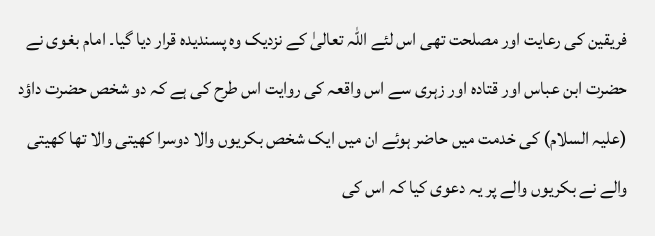فریقین کی رعایت اور مصلحت تھی اس لئے اللہ تعالیٰ کے نزدیک وہ پسندیدہ قرار دیا گیا۔ امام بغوی نے حضرت ابن عباس اور قتادہ اور زہری سے اس واقعہ کی روایت اس طرح کی ہے کہ دو شخص حضرت داؤد (علیہ السلام) کی خدمت میں حاضر ہوئے ان میں ایک شخص بکریوں والا دوسرا کھیتی والا تھا کھیتی والے نے بکریوں والے پر یہ دعوی کیا کہ اس کی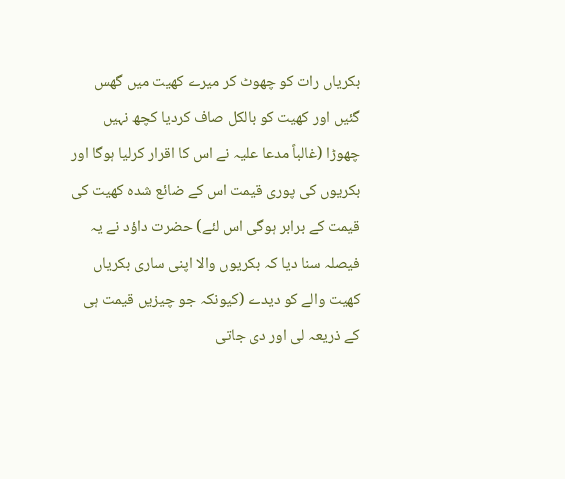بکریاں رات کو چھوٹ کر میرے کھیت میں گھس گئیں اور کھیت کو بالکل صاف کردیا کچھ نہیں چھوڑا (غالباً مدعا علیہ نے اس کا اقرار کرلیا ہوگا اور بکریوں کی پوری قیمت اس کے ضائع شدہ کھیت کی قیمت کے برابر ہوگی اس لئے) حضرت داؤد نے یہ فیصلہ سنا دیا کہ بکریوں والا اپنی ساری بکریاں کھیت والے کو دیدے (کیونکہ جو چیزیں قیمت ہی کے ذریعہ لی اور دی جاتی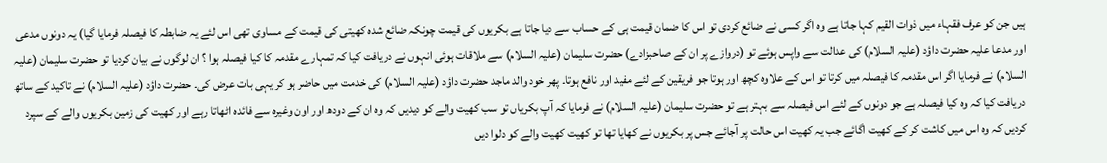ہیں جن کو عرف فقہاء میں ذوات القیم کہا جاتا ہے وہ اگر کسی نے ضائع کردی تو اس کا ضمان قیمت ہی کے حساب سے دیا جاتا ہے بکریوں کی قیمت چونکہ ضائع شدہ کھیتی کی قیمت کے مساوی تھی اس لئے یہ ضابطہ کا فیصلہ فرمایا گیا) یہ دونوں مدعی اور مدعا علیہ حضرت داؤد (علیہ السلام) کی عدالت سے واپس ہوئے تو (دروازے پر ان کے صاحبزادے) حضرت سلیمان (علیہ السلام) سے ملاقات ہوئی انہوں نے دریافت کیا کہ تمہارے مقدمہ کا کیا فیصلہ ہوا ؟ ان لوگوں نے بیان کردیا تو حضرت سلیمان (علیہ السلام) نے فرمایا اگر اس مقدمہ کا فیصلہ میں کرتا تو اس کے علاوہ کچھ اور ہوتا جو فریقین کے لئے مفید اور نافع ہوتا۔ پھر خود والد ماجد حضرت داؤد (علیہ السلام) کی خدمت میں حاضر ہو کر یہی بات عرض کی۔ حضرت داؤد (علیہ السلام) نے تاکید کے ساتھ دریافت کیا کہ وہ کیا فیصلہ ہے جو دونوں کے لئے اس فیصلہ سے بہتر ہے تو حضرت سلیمان (علیہ السلام) نے فرمایا کہ آپ بکریاں تو سب کھیت والے کو دیدیں کہ وہ ان کے دودھ اور اون وغیرہ سے فائدہ اٹھاتا رہے اور کھیت کی زمین بکریوں والے کے سپرد کردیں کہ وہ اس میں کاشت کر کے کھیت اگائے جب یہ کھیت اس حالت پر آجائے جس پر بکریوں نے کھایا تھا تو کھیت کھیت والے کو دلوا دیں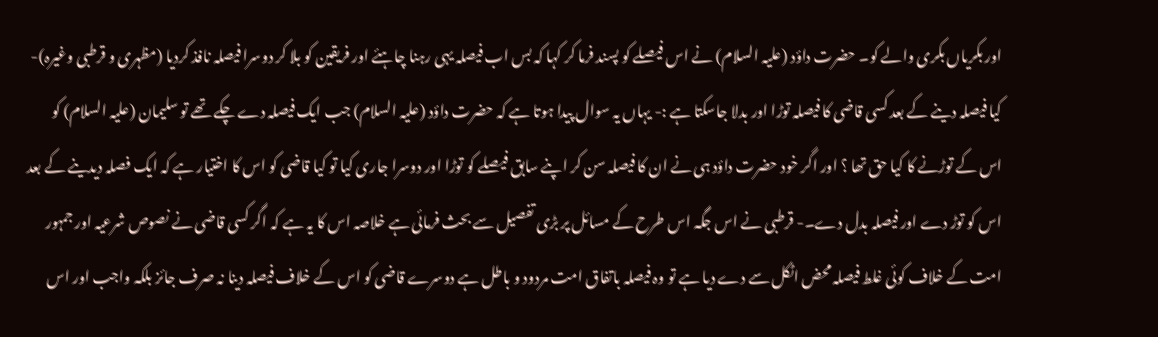اور بکریاں بکری والے کو۔ حضرت داؤد (علیہ السلام) نے اس فیصلے کو پسند فرما کر کہا کہ بس اب فیصلہ یہی رہنا چاہئے اور فریقین کو بلا کر دوسرا فیصلہ نافذ کردیا (مظہری و قرطبی وغیرہ)- کیا فیصلہ دینے کے بعد کسی قاضی کا فیصلہ توڑا اور بدلا جاسکتا ہے :- یہاں یہ سوال پیدا ہوتا ہے کہ حضرت داؤد (علیہ السلام) جب ایک فیصلہ دے چکے تھے تو سلیمان (علیہ السلام) کو اس کے توڑنے کا کیا حق تھا ؟ اور اگر خود حضرت داؤد ہی نے ان کا فیصلہ سن کر اپنے سابق فیصلے کو توڑا اور دوسرا جاری کیا تو کیا قاضی کو اس کا اختیار ہے کہ ایک فصلہ دیدینے کے بعد اس کو توڑ دے اور فیصلہ بدل دے۔- قرطبی نے اس جگہ اس طرح کے مسائل پر بڑی تفصیل سے بحث فرمائی ہے خلاصہ اس کا یہ ہے کہ اگر کسی قاضی نے نصوص شرعیہ اور جمہور امت کے خلاف کوئی غلط فیصلہ محض اٹکل سے دے دیا ہے تو وہ فیصلہ باتفاق امت مردود و باطل ہے دوسرے قاضی کو اس کے خلاف فیصلہ دینا نہ صرف جائز بلکہ واجب اور اس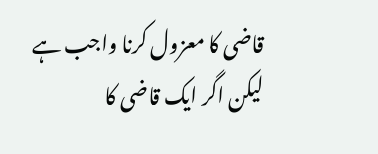قاضی کا معزول کرنا واجب ہے لیکن اگر ایک قاضی کا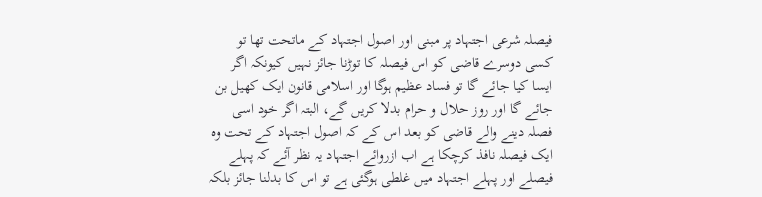فیصلہ شرعی اجتہاد پر مبنی اور اصول اجتہاد کے ماتحت تھا تو کسی دوسرے قاضی کو اس فیصلہ کا توڑنا جائز نہیں کیونکہ اگر ایسا کیا جائے گا تو فساد عظیم ہوگا اور اسلامی قانون ایک کھیل بن جائے گا اور روز حلال و حرام بدلا کریں گے، البتہ اگر خود اسی فصلہ دینے والے قاضی کو بعد اس کے کہ اصول اجتہاد کے تحت وہ ایک فیصلہ نافذ کرچکا ہے اب ازروائے اجتہاد یہ نظر آئے کہ پہلے فیصلے اور پہلے اجتہاد میں غلطی ہوگئی ہے تو اس کا بدلنا جائز بلکہ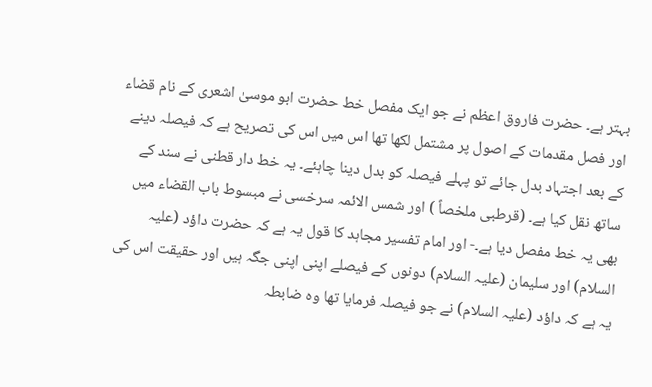بہتر ہے۔ حضرت فاروق اعظم نے جو ایک مفصل خط حضرت ابو موسیٰ اشعری کے نام قضاء اور فصل مقدمات کے اصول پر مشتمل لکھا تھا اس میں اس کی تصریح ہے کہ فیصلہ دینے کے بعد اجتہاد بدل جائے تو پہلے فیصلہ کو بدل دینا چاہئے۔ یہ خط دار قطنی نے سند کے ساتھ نقل کیا ہے۔ (قرطبی ملخصاً ) اور شمس الائمہ سرخسی نے مبسوط باب القضاء میں بھی یہ خط مفصل دیا ہے۔- اور امام تفسیر مجاہد کا قول یہ ہے کہ حضرت داؤد (علیہ السلام) اور سلیمان (علیہ السلام) دونوں کے فیصلے اپنی اپنی جگہ ہیں اور حقیقت اس کی یہ ہے کہ داؤد (علیہ السلام) نے جو فیصلہ فرمایا تھا وہ ضابطہ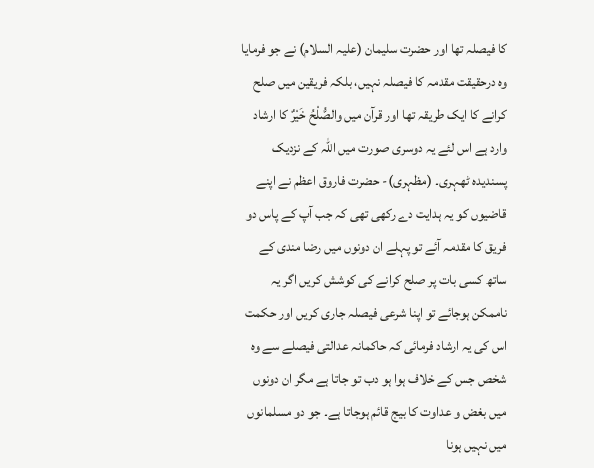کا فیصلہ تھا اور حضرت سلیمان (علیہ السلام) نے جو فرمایا وہ درحقیقت مقدمہ کا فیصلہ نہیں، بلکہ فریقین میں صلح کرانے کا ایک طریقہ تھا اور قرآن میں والصُّلْحُ خَيْرٌ کا ارشاد وارد ہے اس لئے یہ دوسری صورت میں اللہ کے نزدیک پسندیدہ ٹھہری۔ (مظہری)- حضرت فاروق اعظم نے اپنے قاضیوں کو یہ ہدایت دے رکھی تھی کہ جب آپ کے پاس دو فریق کا مقدمہ آئے تو پہلے ان دونوں میں رضا مندی کے ساتھ کسی بات پر صلح کرانے کی کوشش کریں اگر یہ ناممکن ہوجائے تو اپنا شرعی فیصلہ جاری کریں اور حکمت اس کی یہ ارشاد فرمائی کہ حاکمانہ عدالتی فیصلے سے وہ شخص جس کے خلاف ہوا ہو دب تو جاتا ہے مگر ان دونوں میں بغض و عداوت کا بیج قائم ہوجاتا ہے۔ جو دو مسلمانوں میں نہیں ہونا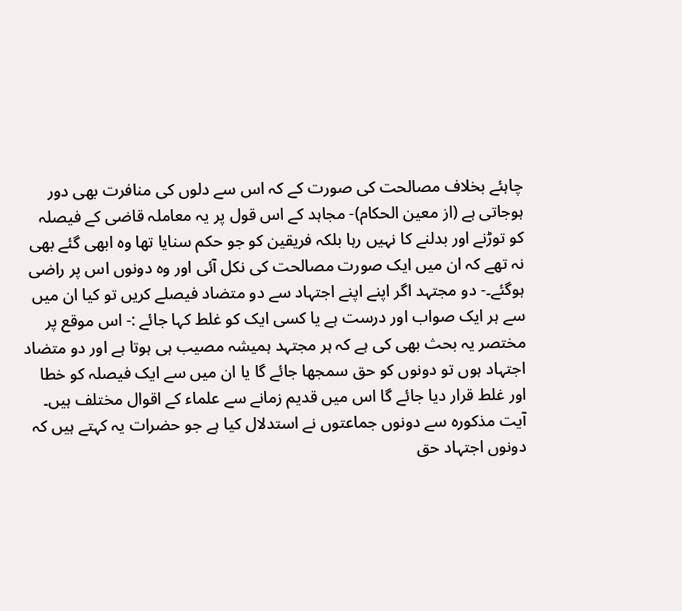چاہئے بخلاف مصالحت کی صورت کے کہ اس سے دلوں کی منافرت بھی دور ہوجاتی ہے (از معین الحکام)- مجاہد کے اس قول پر یہ معاملہ قاضی کے فیصلہ کو توڑنے اور بدلنے کا نہیں رہا بلکہ فریقین کو جو حکم سنایا تھا وہ ابھی گئے بھی نہ تھے کہ ان میں ایک صورت مصالحت کی نکل آئی اور وہ دونوں اس پر راضی ہوگئے۔- دو مجتہد اگر اپنے اپنے اجتہاد سے دو متضاد فیصلے کریں تو کیا ان میں سے ہر ایک صواب اور درست ہے یا کسی ایک کو غلط کہا جائے :- اس موقع پر مختصر یہ بحث بھی کی ہے کہ ہر مجتہد ہمیشہ مصیب ہی ہوتا ہے اور دو متضاد اجتہاد ہوں تو دونوں کو حق سمجھا جائے گا یا ان میں سے ایک فیصلہ کو خطا اور غلط قرار دیا جائے گا اس میں قدیم زمانے سے علماء کے اقوال مختلف ہیں۔ آیت مذکورہ سے دونوں جماعتوں نے استدلال کیا ہے جو حضرات یہ کہتے ہیں کہ دونوں اجتہاد حق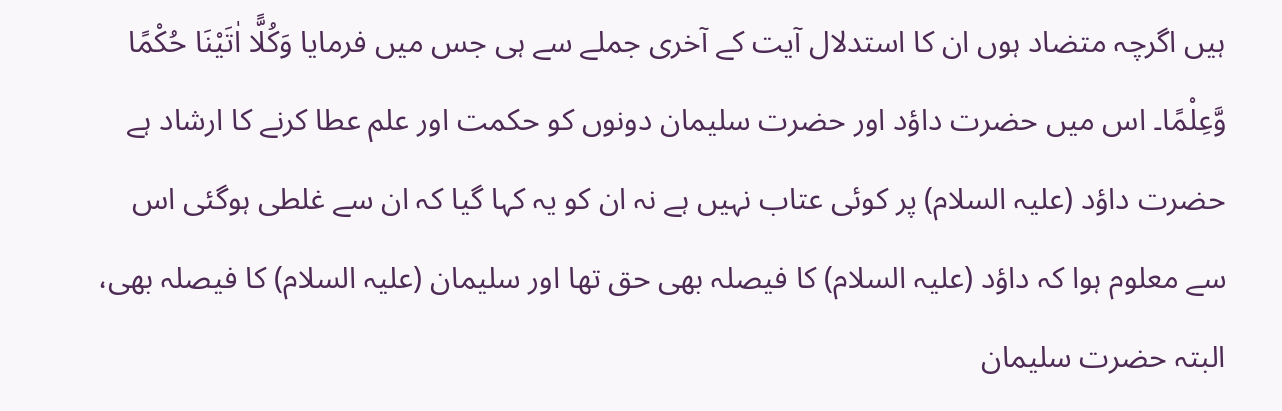ہیں اگرچہ متضاد ہوں ان کا استدلال آیت کے آخری جملے سے ہی جس میں فرمایا وَكُلًّا اٰتَيْنَا حُكْمًا وَّعِلْمًا۔ اس میں حضرت داؤد اور حضرت سلیمان دونوں کو حکمت اور علم عطا کرنے کا ارشاد ہے حضرت داؤد (علیہ السلام) پر کوئی عتاب نہیں ہے نہ ان کو یہ کہا گیا کہ ان سے غلطی ہوگئی اس سے معلوم ہوا کہ داؤد (علیہ السلام) کا فیصلہ بھی حق تھا اور سلیمان (علیہ السلام) کا فیصلہ بھی، البتہ حضرت سلیمان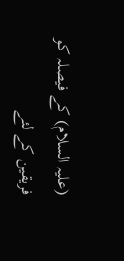(علیہ السلام) کے فیصلہ کو فریقین کے لئے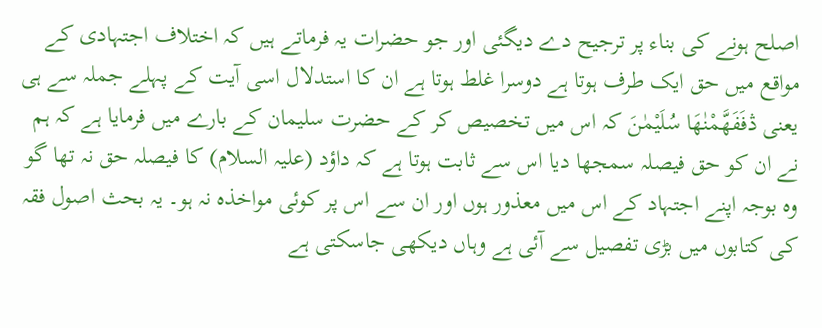اصلح ہونے کی بناء پر ترجیح دے دیگئی اور جو حضرات یہ فرماتے ہیں کہ اختلاف اجتہادی کے مواقع میں حق ایک طرف ہوتا ہے دوسرا غلط ہوتا ہے ان کا استدلال اسی آیت کے پہلے جملہ سے ہی یعنی ڎفَفَهَّمْنٰهَا سُلَيْمٰنَ کہ اس میں تخصیص کر کے حضرت سلیمان کے بارے میں فرمایا ہے کہ ہم نے ان کو حق فیصلہ سمجھا دیا اس سے ثابت ہوتا ہے کہ داؤد (علیہ السلام) کا فیصلہ حق نہ تھا گو وہ بوجہ اپنے اجتہاد کے اس میں معذور ہوں اور ان سے اس پر کوئی مواخذہ نہ ہو۔ یہ بحث اصول فقہ کی کتابوں میں بڑی تفصیل سے آئی ہے وہاں دیکھی جاسکتی ہے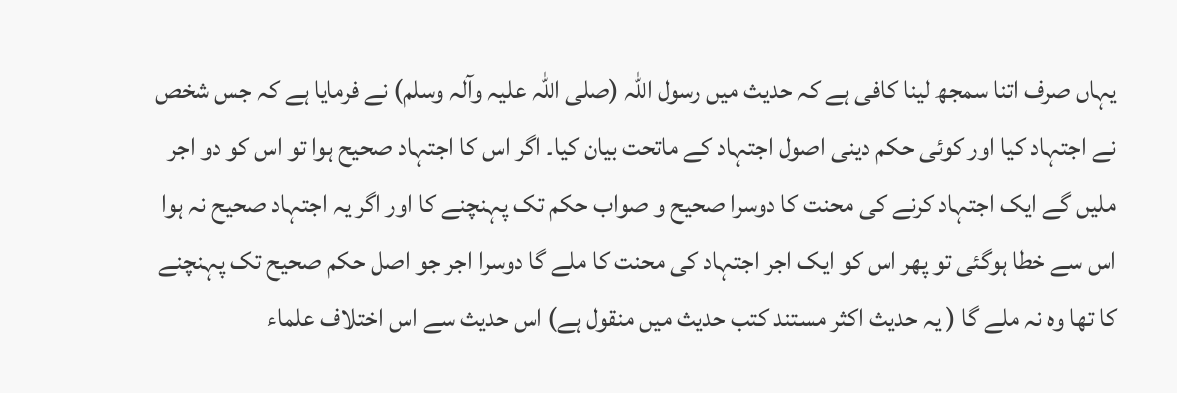یہاں صرف اتنا سمجھ لینا کافی ہے کہ حدیث میں رسول اللہ (صلی اللہ علیہ وآلہ وسلم) نے فرمایا ہے کہ جس شخص نے اجتہاد کیا اور کوئی حکم دینی اصول اجتہاد کے ماتحت بیان کیا۔ اگر اس کا اجتہاد صحیح ہوا تو اس کو دو اجر ملیں گے ایک اجتہاد کرنے کی محنت کا دوسرا صحیح و صواب حکم تک پہنچنے کا اور اگر یہ اجتہاد صحیح نہ ہوا اس سے خطا ہوگئی تو پھر اس کو ایک اجر اجتہاد کی محنت کا ملے گا دوسرا اجر جو اصل حکم صحیح تک پہنچنے کا تھا وہ نہ ملے گا ( یہ حدیث اکثر مستند کتب حدیث میں منقول ہے) اس حدیث سے اس اختلاف علماء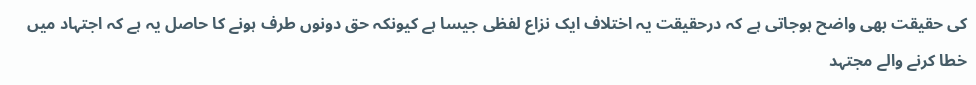کی حقیقت بھی واضح ہوجاتی ہے کہ درحقیقت یہ اختلاف ایک نزاع لفظی جیسا ہے کیونکہ حق دونوں طرف ہونے کا حاصل یہ ہے کہ اجتہاد میں خطا کرنے والے مجتہد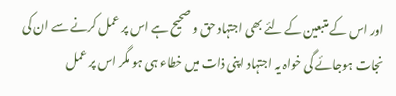اور اس کے متبعین کے لئے بھی اجتہاد حق و صحیح ہے اس پر عمل کرنے سے ان کی نجات ہوجائے گی خواہ یہ اجتہاد اپنی ذات میں خطاء ہی ہو مگر اس پر عمل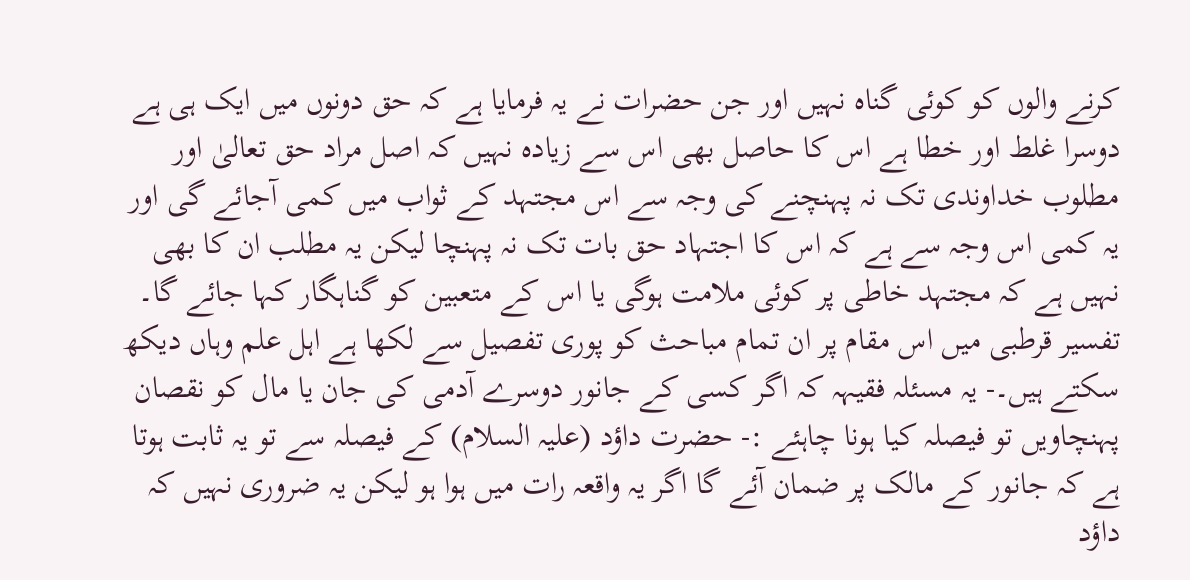کرنے والوں کو کوئی گناہ نہیں اور جن حضرات نے یہ فرمایا ہے کہ حق دونوں میں ایک ہی ہے دوسرا غلط اور خطا ہے اس کا حاصل بھی اس سے زیادہ نہیں کہ اصل مراد حق تعالیٰ اور مطلوب خداوندی تک نہ پہنچنے کی وجہ سے اس مجتہد کے ثواب میں کمی آجائے گی اور یہ کمی اس وجہ سے ہے کہ اس کا اجتہاد حق بات تک نہ پہنچا لیکن یہ مطلب ان کا بھی نہیں ہے کہ مجتہد خاطی پر کوئی ملامت ہوگی یا اس کے متعبین کو گناہگار کہا جائے گا۔ تفسیر قرطبی میں اس مقام پر ان تمام مباحث کو پوری تفصیل سے لکھا ہے اہل علم وہاں دیکھ سکتے ہیں۔- یہ مسئلہ فقیہہ کہ اگر کسی کے جانور دوسرے آدمی کی جان یا مال کو نقصان پہنچاویں تو فیصلہ کیا ہونا چاہئے :- حضرت داؤد (علیہ السلام) کے فیصلہ سے تو یہ ثابت ہوتا ہے کہ جانور کے مالک پر ضمان آئے گا اگر یہ واقعہ رات میں ہوا ہو لیکن یہ ضروری نہیں کہ داؤد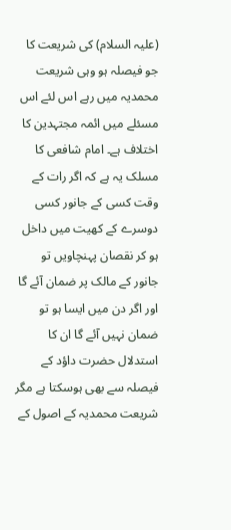(علیہ السلام) کی شریعت کا جو فیصلہ ہو وہی شریعت محمدیہ میں رہے اس لئے اس مسئلے میں ائمہ مجتہدین کا اختلاف ہے۔ امام شافعی کا مسلک یہ ہے کہ اگر رات کے وقت کسی کے جانور کسی دوسرے کے کھیت میں داخل ہو کر نقصان پہنچاویں تو جانور کے مالک پر ضمان آئے گا اور اگر دن میں ایسا ہو تو ضمان نہیں آئے گا ان کا استدلال حضرت داؤد کے فیصلہ سے بھی ہوسکتا ہے مگر شریعت محمدیہ کے اصول کے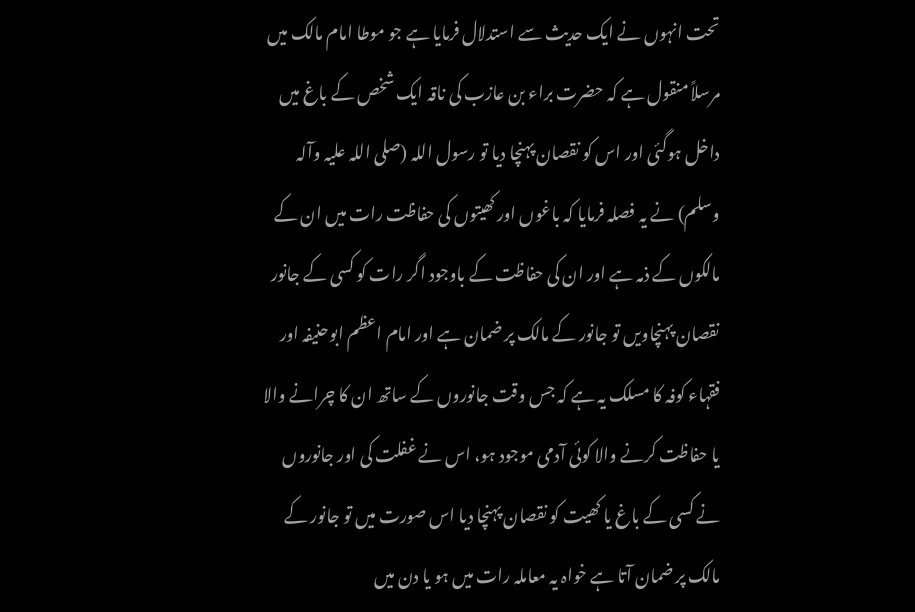تحت انہوں نے ایک حدیث سے استدلال فرمایا ہے جو موطا امام مالک میں مرسلاً منقول ہے کہ حضرت براء بن عازب کی ناقہ ایک شخص کے باغ میں داخل ہوگئی اور اس کو نقصان پہنچا دیا تو رسول اللہ (صلی اللہ علیہ وآلہ وسلم) نے یہ فصلہ فرمایا کہ باغوں اور کھیتوں کی حفاظت رات میں ان کے مالکوں کے ذمہ ہے اور ان کی حفاظت کے باوجود اگر رات کو کسی کے جانور نقصان پہنچاویں تو جانور کے مالک پر ضمان ہے اور امام اعظم ابوحنیفہ اور فقہاء کوفہ کا مسلک یہ ہے کہ جس وقت جانوروں کے ساتھ ان کا چرانے والا یا حفاظت کرنے والا کوئی آدمی موجود ہو، اس نے غفلت کی اور جانوروں نے کسی کے باغ یا کھیت کو نقصان پہنچا دیا اس صورت میں تو جانور کے مالک پر ضمان آتا ہے خواہ یہ معاملہ رات میں ہو یا دن میں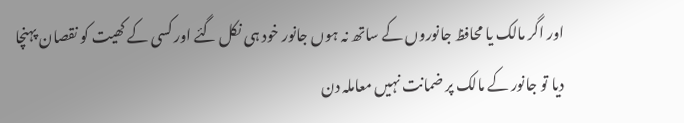اور اگر مالک یا محافظ جانوروں کے ساتھ نہ ہوں جانور خود ہی نکل گئے اور کسی کے کھیت کو نقصان پہنچا دیا تو جانور کے مالک پر ضمانت نہیں معاملہ دن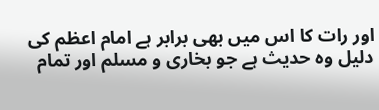اور رات کا اس میں بھی برابر ہے امام اعظم کی دلیل وہ حدیث ہے جو بخاری و مسلم اور تمام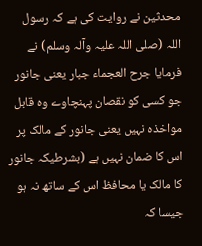محدثین نے روایت کی ہے کہ رسول اللہ (صلی اللہ علیہ وآلہ وسلم) نے فرمایا جرح العجماء جبار یعنی جانور جو کسی کو نقصان پہنچاوے وہ قابل مواخذہ نہیں یعنی جانور کے مالک پر اس کا ضمان نہیں ہے (بشرطیکہ جانور کا مالک یا محافظ اس کے ساتھ نہ ہو جیسا کہ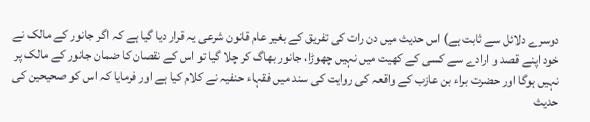دوسرے دلائل سے ثابت ہے) اس حدیث میں دن رات کی تفریق کے بغیر عام قانون شرعی یہ قرار دیا گیا ہے کہ اگر جانور کے مالک نے خود اپنے قصد و ارادے سے کسی کے کھیت میں نہیں چھوڑا، جانور بھاگ کر چلا گیا تو اس کے نقصان کا ضمان جانور کے مالک پر نہیں ہوگا اور حضرت براء بن عازب کے واقعہ کی روایت کی سند میں فقہاء حنفیہ نے کلام کیا ہے اور فرمایا کہ اس کو صحیحین کی حدیث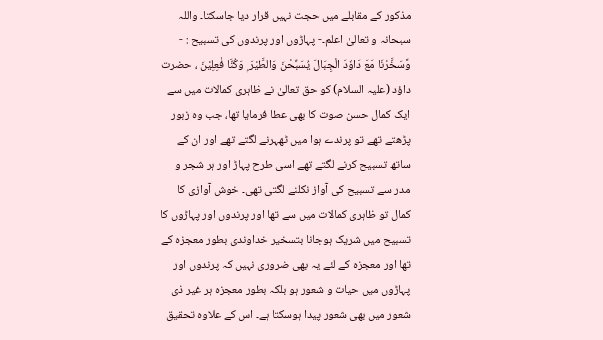مذکور کے مقابلے میں حجت نہیں قرار دیا جاسکتا۔ واللہ سبحانہ و تعالیٰ اعلم۔- پہاڑوں اور پرندوں کی تسبیح : - وَّسَخَّرْنَا مَعَ دَاوٗدَ الْجِبَالَ يُسَبِّحْنَ وَالطَّيْرَ ۭ وَكُنَّا فٰعِلِيْنَ ، حضرت داؤد (علیہ السلام) کو حق تعالیٰ نے ظاہری کمالات میں سے ایک کمال حسن صوت کا بھی عطا فرمایا تھا، جب وہ زبور پڑھتے تھے تو پرندے ہوا میں ٹھہرنے لگتے تھے اور ان کے ساتھ تسبیح کرنے لگتے تھے اسی طرح پہاڑ اور ہر شجر و مدر سے تسبیح کی آواز نکلنے لگتی تھی۔ خوش آوازی کا کمال تو ظاہری کمالات میں سے تھا اور پرندوں اور پہاڑوں کا تسبیح میں شریک ہوجانا بتسخیر خداوندی بطور معجزہ کے تھا اور معجزہ کے لئے یہ بھی ضروری نہیں کہ پرندوں اور پہاڑوں میں حیات و شعور ہو بلکہ بطور معجزہ ہر غیر ذی شعور میں بھی شعور پیدا ہوسکتا ہے۔ اس کے علاوہ تحقیق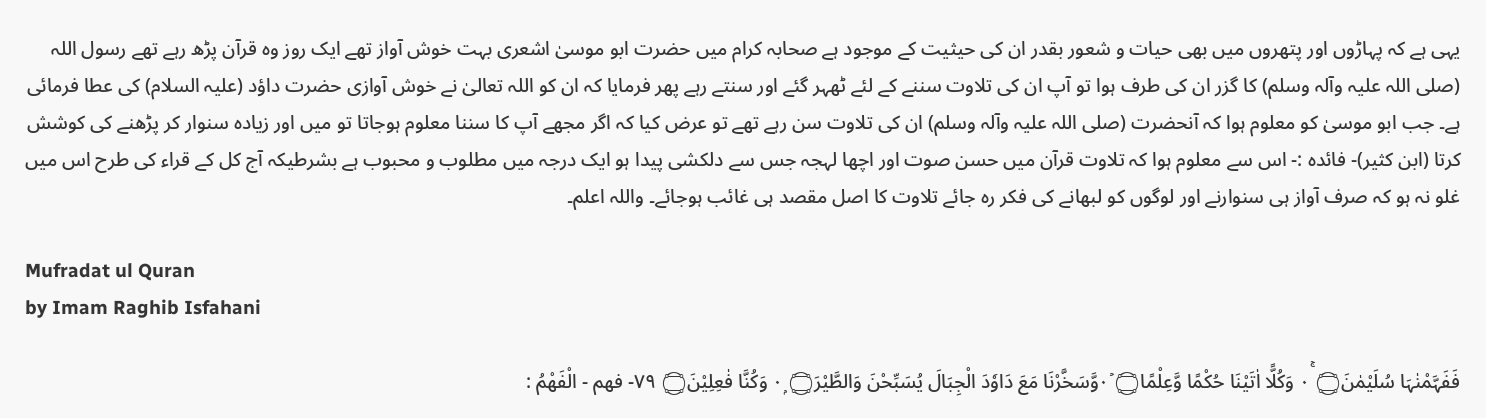یہی ہے کہ پہاڑوں اور پتھروں میں بھی حیات و شعور بقدر ان کی حیثیت کے موجود ہے صحابہ کرام میں حضرت ابو موسیٰ اشعری بہت خوش آواز تھے ایک روز وہ قرآن پڑھ رہے تھے رسول اللہ (صلی اللہ علیہ وآلہ وسلم) کا گزر ان کی طرف ہوا تو آپ ان کی تلاوت سننے کے لئے ٹھہر گئے اور سنتے رہے پھر فرمایا کہ ان کو اللہ تعالیٰ نے خوش آوازی حضرت داؤد (علیہ السلام) کی عطا فرمائی ہے۔ جب ابو موسیٰ کو معلوم ہوا کہ آنحضرت (صلی اللہ علیہ وآلہ وسلم) ان کی تلاوت سن رہے تھے تو عرض کیا کہ اگر مجھے آپ کا سننا معلوم ہوجاتا تو میں اور زیادہ سنوار کر پڑھنے کی کوشش کرتا (ابن کثیر)- فائدہ :- اس سے معلوم ہوا کہ تلاوت قرآن میں حسن صوت اور اچھا لہجہ جس سے دلکشی پیدا ہو ایک درجہ میں مطلوب و محبوب ہے بشرطیکہ آج کل کے قراء کی طرح اس میں غلو نہ ہو کہ صرف آواز ہی سنوارنے اور لوگوں کو لبھانے کی فکر رہ جائے تلاوت کا اصل مقصد ہی غائب ہوجائے۔ واللہ اعلم۔

Mufradat ul Quran
by Imam Raghib Isfahani

فَفَہَّمْنٰہَا سُلَيْمٰنَ۝ ٠ۚ وَكُلًّا اٰتَيْنَا حُكْمًا وَّعِلْمًا۝ ٠ۡوَّسَخَّرْنَا مَعَ دَاوٗدَ الْجِبَالَ يُسَبِّحْنَ وَالطَّيْرَ۝ ٠ۭ وَكُنَّا فٰعِلِيْنَ۝ ٧٩- فهم - الْفَهْمُ :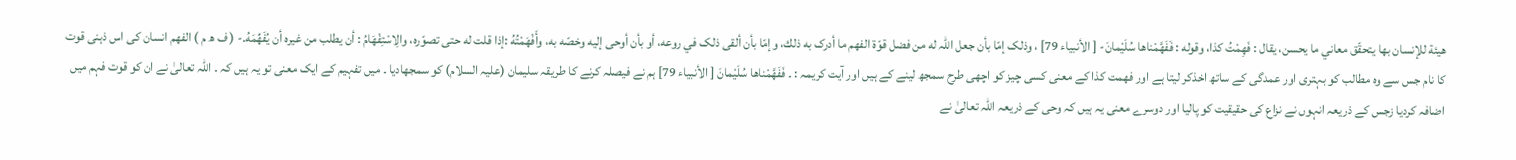هيئة للإنسان بها يتحقّق معاني ما يحسن، يقال : فَهِمْتُ كذا، وقوله : فَفَهَّمْناها سُلَيْمانَ- [ الأنبیاء 79] ، وذلک إمّا بأن جعل اللہ له من فضل قوّة الفهم ما أدرک به ذلك، وإمّا بأن ألقی ذلک في روعه، أو بأن أوحی إليه وخصّه به، وأَفْهَمْتُهُ :إذا قلت له حتی تصوّره، والِاسْتِفْهَامُ : أن يطلب من غيره أن يُفَهِّمَهُ.- ( ف ھ م ) الفھم انسان کی اس ذہنی قوت کا نام جس سے وہ مطالب کو بہتری اور عمدگی کے ساتھ اخذکر لیتا ہے اور فھمت کذا کے معنی کسی چیز کو اچھی طرح سمجھ لینے کے ہیں اور آیت کریمہ : ۔ فَفَهَّمْناها سُلَيْمانَ [ الأنبیاء 79] ہم نے فیصلہ کرنے کا طریقہ سلیمان (علیہ السلام) کو سمجھادیا ۔ میں تفہیم کے ایک معنی تو یہ ہیں کہ ۔ اللہ تعالیٰ نے ان کو قوت فہم میں اضافہ کردیا زجس کے ذریعہ انہوں نے نزاع کی حقیقیت کو پالیا اور دوسرے معنی یہ ہیں کہ وحی کے ذریعہ اللہ تعالیٰ نے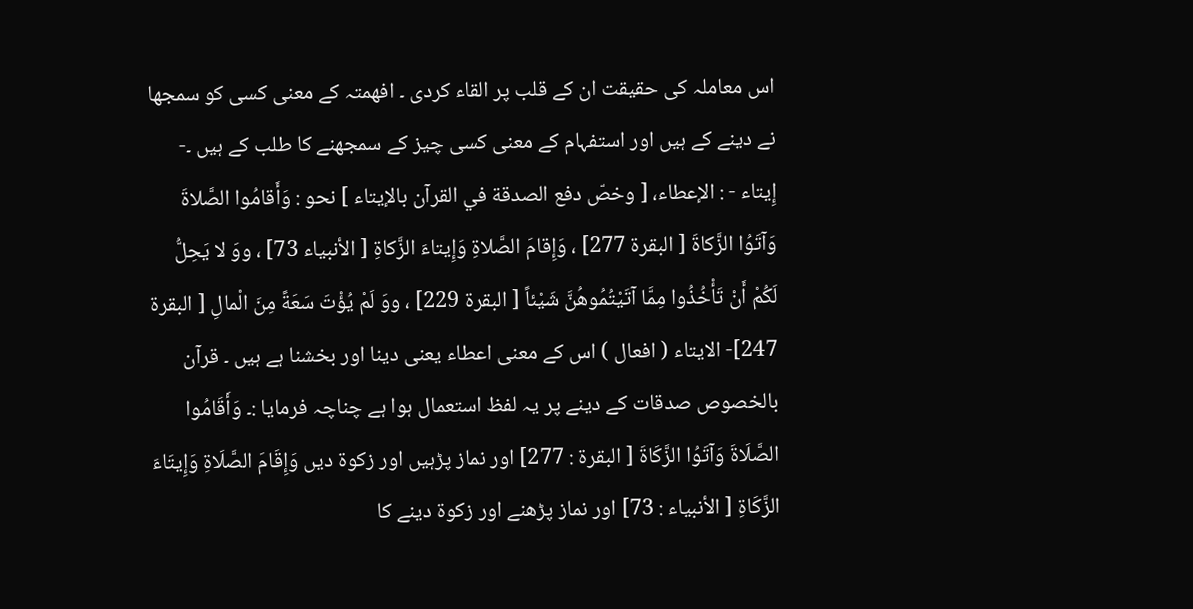اس معاملہ کی حقیقت ان کے قلب پر القاء کردی ۔ افھمتہ کے معنی کسی کو سمجھا نے دینے کے ہیں اور استفہام کے معنی کسی چیز کے سمجھنے کا طلب کے ہیں ۔- إِيتاء - : الإعطاء، [ وخصّ دفع الصدقة في القرآن بالإيتاء ] نحو : وَأَقامُوا الصَّلاةَ وَآتَوُا الزَّكاةَ [ البقرة 277] ، وَإِقامَ الصَّلاةِ وَإِيتاءَ الزَّكاةِ [ الأنبیاء 73] ، ووَ لا يَحِلُّ لَكُمْ أَنْ تَأْخُذُوا مِمَّا آتَيْتُمُوهُنَّ شَيْئاً [ البقرة 229] ، ووَ لَمْ يُؤْتَ سَعَةً مِنَ الْمالِ [ البقرة 247]- الایتاء ( افعال ) اس کے معنی اعطاء یعنی دینا اور بخشنا ہے ہیں ۔ قرآن بالخصوص صدقات کے دینے پر یہ لفظ استعمال ہوا ہے چناچہ فرمایا :۔ وَأَقَامُوا الصَّلَاةَ وَآتَوُا الزَّكَاةَ [ البقرة : 277] اور نماز پڑہیں اور زکوۃ دیں وَإِقَامَ الصَّلَاةِ وَإِيتَاءَ الزَّكَاةِ [ الأنبیاء : 73] اور نماز پڑھنے اور زکوۃ دینے کا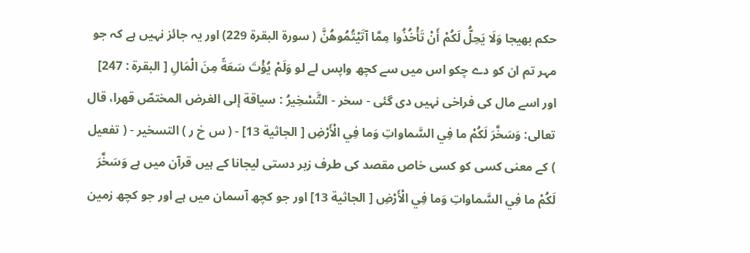حکم بھیجا وَلَا يَحِلُّ لَكُمْ أَنْ تَأْخُذُوا مِمَّا آتَيْتُمُوهُنَّ ( سورة البقرة 229) اور یہ جائز نہیں ہے کہ جو مہر تم ان کو دے چکو اس میں سے کچھ واپس لے لو وَلَمْ يُؤْتَ سَعَةً مِنَ الْمَالِ [ البقرة : 247] اور اسے مال کی فراخی نہیں دی گئی - سخر - التَّسْخِيرُ : سياقة إلى الغرض المختصّ قهرا، قال تعالی: وَسَخَّرَ لَكُمْ ما فِي السَّماواتِ وَما فِي الْأَرْضِ [ الجاثية 13] - ( س خ ر ) التسخیر - ( تفعیل ) کے معنی کسی کو کسی خاص مقصد کی طرف زبر دستی لیجانا کے ہیں قرآن میں ہے وَسَخَّرَ لَكُمْ ما فِي السَّماواتِ وَما فِي الْأَرْضِ [ الجاثية 13] اور جو کچھ آسمان میں ہے اور جو کچھ زمین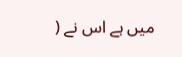میں ہے اس نے (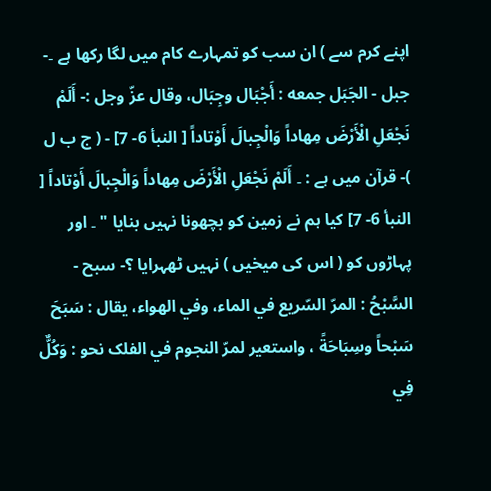اپنے کرم سے ) ان سب کو تمہارے کام میں لگا رکھا ہے ۔- جبل - الجَبَل جمعه : أَجْبَال وجِبَال، وقال عزّ وجل :- أَلَمْ نَجْعَلِ الْأَرْضَ مِهاداً وَالْجِبالَ أَوْتاداً [ النبأ 6- 7] - ( ج ب ل )- قرآن میں ہے : ۔ أَلَمْ نَجْعَلِ الْأَرْضَ مِهاداً وَالْجِبالَ أَوْتاداً [ النبأ 6- 7] کیا ہم نے زمین کو بچھونا نہیں بنایا " ۔ اور پہاڑوں کو ( اس کی میخیں ) نہیں ٹھہرایا ؟- سبح - السَّبْحُ : المرّ السّريع في الماء، وفي الهواء، يقال : سَبَحَ سَبْحاً وسِبَاحَةً ، واستعیر لمرّ النجوم في الفلک نحو : وَكُلٌّ فِي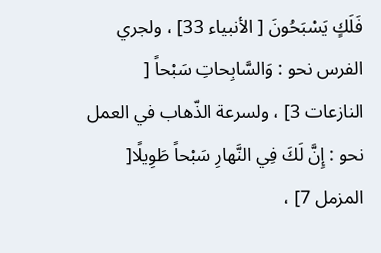فَلَكٍ يَسْبَحُونَ [ الأنبیاء 33] ، ولجري الفرس نحو : وَالسَّابِحاتِ سَبْحاً [ النازعات 3] ، ولسرعة الذّهاب في العمل نحو : إِنَّ لَكَ فِي النَّهارِ سَبْحاً طَوِيلًا[ المزمل 7] ،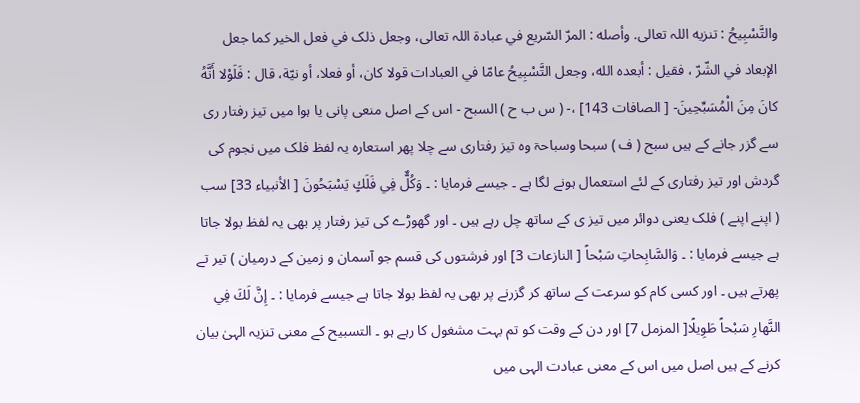والتَّسْبِيحُ : تنزيه اللہ تعالی. وأصله : المرّ السّريع في عبادة اللہ تعالی، وجعل ذلک في فعل الخیر کما جعل الإبعاد في الشّرّ ، فقیل : أبعده الله، وجعل التَّسْبِيحُ عامّا في العبادات قولا کان، أو فعلا، أو نيّة، قال : فَلَوْلا أَنَّهُ كانَ مِنَ الْمُسَبِّحِينَ- [ الصافات 143] ،- ( س ب ح ) السبح - اس کے اصل منعی پانی یا ہوا میں تیز رفتار ری سے گزر جانے کے ہیں سبح ( ف ) سبحا وسباحۃ وہ تیز رفتاری سے چلا پھر استعارہ یہ لفظ فلک میں نجوم کی گردش اور تیز رفتاری کے لئے استعمال ہونے لگا ہے ۔ جیسے فرمایا : ۔ وَكُلٌّ فِي فَلَكٍ يَسْبَحُونَ [ الأنبیاء 33] سب ( اپنے اپنے ) فلک یعنی دوائر میں تیز ی کے ساتھ چل رہے ہیں ۔ اور گھوڑے کی تیز رفتار پر بھی یہ لفظ بولا جاتا ہے جیسے فرمایا : ۔ وَالسَّابِحاتِ سَبْحاً [ النازعات 3] اور فرشتوں کی قسم جو آسمان و زمین کے درمیان ) تیر تے پھرتے ہیں ۔ اور کسی کام کو سرعت کے ساتھ کر گزرنے پر بھی یہ لفظ بولا جاتا ہے جیسے فرمایا : ۔ إِنَّ لَكَ فِي النَّهارِ سَبْحاً طَوِيلًا[ المزمل 7] اور دن کے وقت کو تم بہت مشغول کا رہے ہو ۔ التسبیح کے معنی تنزیہ الہیٰ بیان کرنے کے ہیں اصل میں اس کے معنی عبادت الہی میں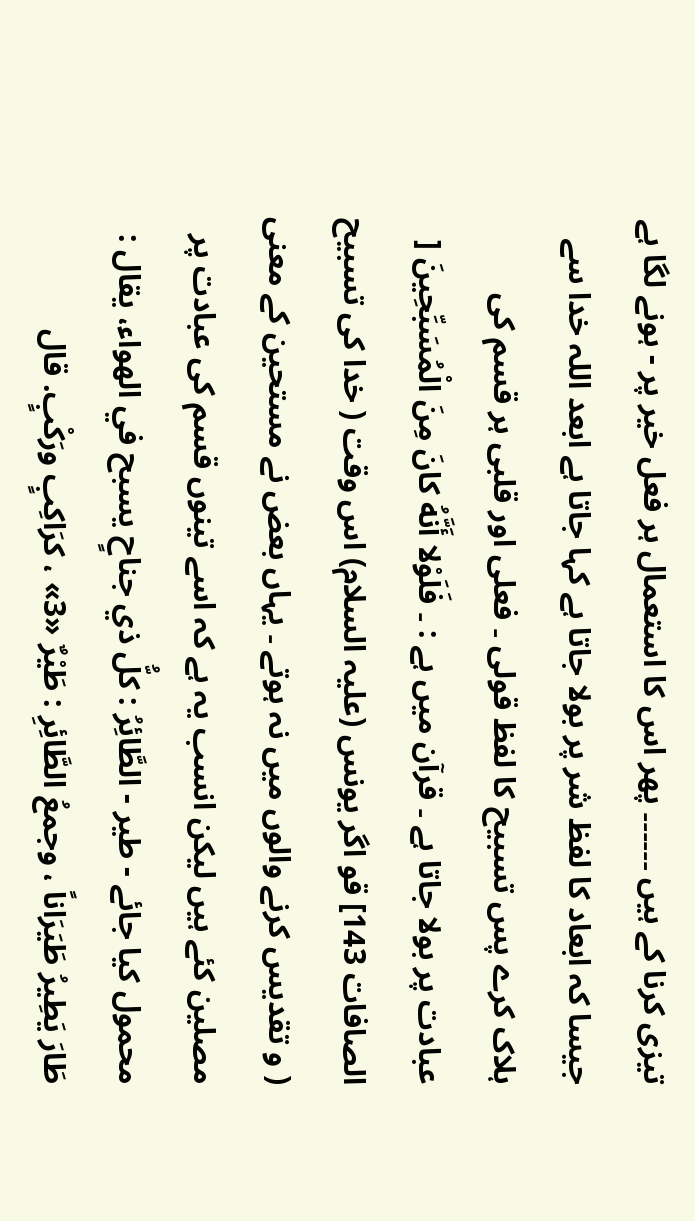تیزی کرنا کے ہیں ۔۔۔۔۔۔ پھر اس کا استعمال ہر فعل خیر پر - ہونے لگا ہے جیسا کہ ابعاد کا لفظ شر پر بولا جاتا ہے کہا جاتا ہے ابعد اللہ خدا سے ہلاک کرے پس تسبیح کا لفظ قولی ۔ فعلی اور قلبی ہر قسم کی عبادت پر بولا جاتا ہے ۔ قرآن میں ہے : ۔ فَلَوْلا أَنَّهُ كانَ مِنَ الْمُسَبِّحِينَ [ الصافات 143] قو اگر یونس (علیہ السلام) اس وقت ( خدا کی تسبیح ( و تقدیس کرنے والوں میں نہ ہوتے ۔ یہاں بعض نے مستحین کے معنی مصلین کئے ہیں لیکن انسب یہ ہے کہ اسے تینوں قسم کی عبادت پر محمول کیا جائے - طير - الطَّائِرُ : كلُّ ذي جناحٍ يسبح في الهواء، يقال : طَارَ يَطِيرُ طَيَرَاناً ، وجمعُ الطَّائِرِ : طَيْرٌ «3» ، كرَاكِبٍ ورَكْبٍ. قال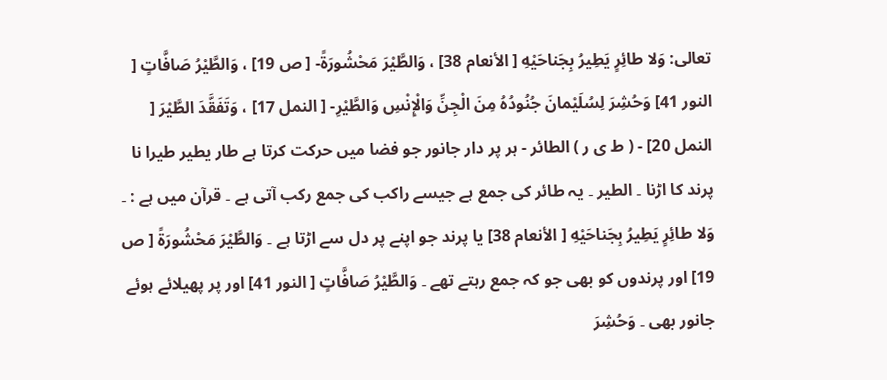تعالی: وَلا طائِرٍ يَطِيرُ بِجَناحَيْهِ [ الأنعام 38] ، وَالطَّيْرَ مَحْشُورَةً- [ ص 19] ، وَالطَّيْرُ صَافَّاتٍ [ النور 41] وَحُشِرَ لِسُلَيْمانَ جُنُودُهُ مِنَ الْجِنِّ وَالْإِنْسِ وَالطَّيْرِ- [ النمل 17] ، وَتَفَقَّدَ الطَّيْرَ [ النمل 20] - ( ط ی ر ) الطائر - ہر پر دار جانور جو فضا میں حرکت کرتا ہے طار یطیر طیرا نا پرند کا اڑنا ۔ الطیر ۔ یہ طائر کی جمع ہے جیسے راکب کی جمع رکب آتی ہے ۔ قرآن میں ہے : ۔ وَلا طائِرٍ يَطِيرُ بِجَناحَيْهِ [ الأنعام 38] یا پرند جو اپنے پر دل سے اڑتا ہے ۔ وَالطَّيْرَ مَحْشُورَةً [ ص 19] اور پرندوں کو بھی جو کہ جمع رہتے تھے ۔ وَالطَّيْرُ صَافَّاتٍ [ النور 41] اور پر پھیلائے ہوئے جانور بھی ۔ وَحُشِرَ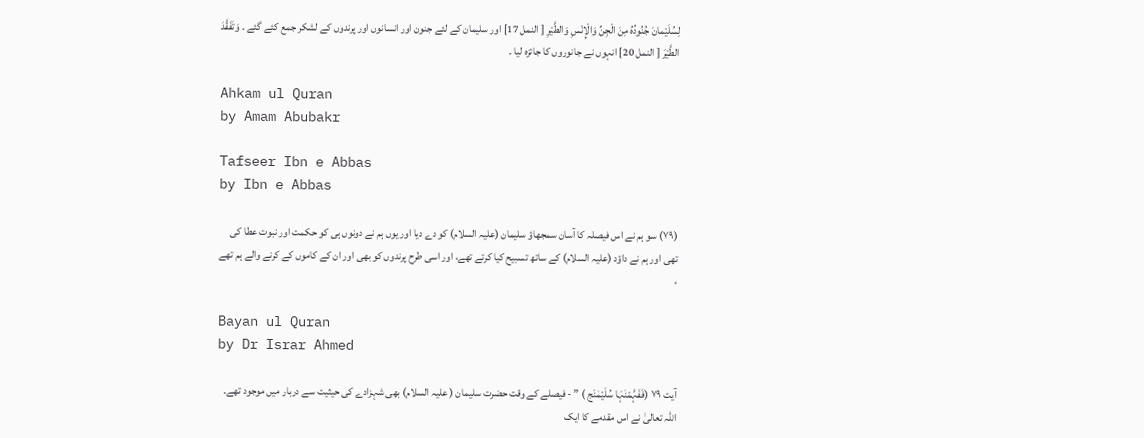لِسُلَيْمانَ جُنُودُهُ مِنَ الْجِنِّ وَالْإِنْسِ وَالطَّيْرِ [ النمل 17] اور سلیمان کے لئے جنون اور انسانوں اور پرندوں کے لشکر جمع کئے گئے ۔ وَتَفَقَّدَ الطَّيْرَ [ النمل 20] انہوں نے جانوروں کا جائزہ لیا ۔

Ahkam ul Quran
by Amam Abubakr

Tafseer Ibn e Abbas
by Ibn e Abbas

(٧٩) سو ہم نے اس فیصلہ کا آسان سمجھاؤ سلیمان (علیہ السلام) کو دے دیا اور یوں ہم نے دونوں ہی کو حکمت اور نبوت عطا کی تھی اور ہم نے داؤد (علیہ السلام) کے ساتھ تسبیح کیا کرتے تھے، اور اسی طرح پرندوں کو بھی اور ان کے کاموں کے کرنے والے ہم تھے ،

Bayan ul Quran
by Dr Israr Ahmed

آیت ٧٩ (فَفَہَّمْنٰہَا سُلَیْمٰنَج ) ” - فیصلے کے وقت حضرت سلیمان ( علیہ السلام) بھی شہزادے کی حیثیت سے دربار میں موجود تھے۔ اللہ تعالیٰ نے اس مقدمے کا ایک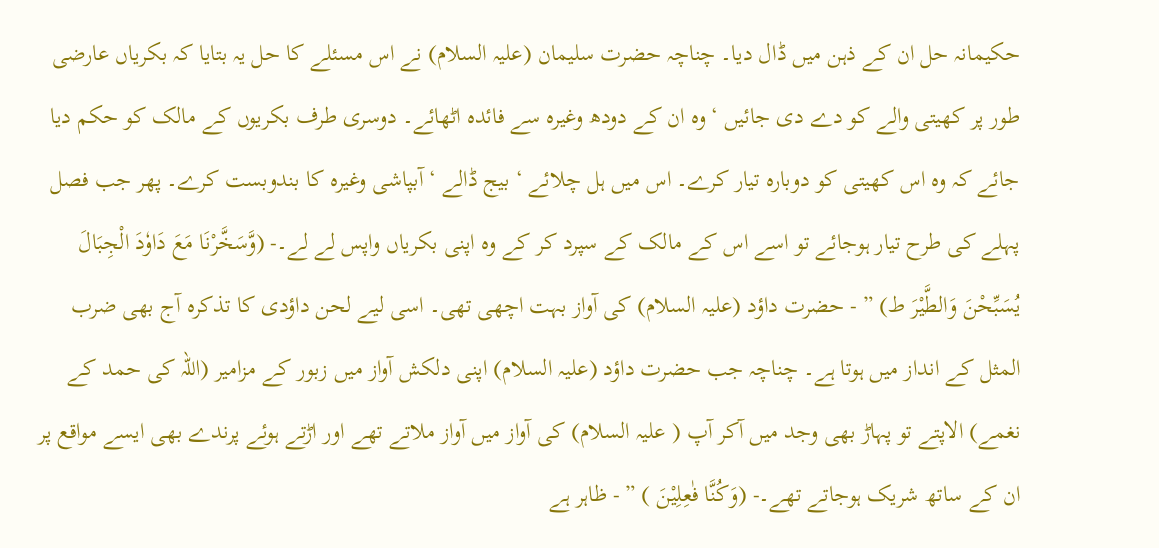حکیمانہ حل ان کے ذہن میں ڈال دیا۔ چناچہ حضرت سلیمان (علیہ السلام) نے اس مسئلے کا حل یہ بتایا کہ بکریاں عارضی طور پر کھیتی والے کو دے دی جائیں ‘ وہ ان کے دودھ وغیرہ سے فائدہ اٹھائے۔ دوسری طرف بکریوں کے مالک کو حکم دیا جائے کہ وہ اس کھیتی کو دوبارہ تیار کرے۔ اس میں ہل چلائے ‘ بیج ڈالے ‘ آبپاشی وغیرہ کا بندوبست کرے۔ پھر جب فصل پہلے کی طرح تیار ہوجائے تو اسے اس کے مالک کے سپرد کر کے وہ اپنی بکریاں واپس لے لے۔- (وَّسَخَّرْنَا مَعَ دَاوٗدَ الْجِبَالَ یُسَبِّحْنَ وَالطَّیْرَ ط) ” - حضرت داؤد (علیہ السلام) کی آواز بہت اچھی تھی۔ اسی لیے لحن داؤدی کا تذکرہ آج بھی ضرب المثل کے انداز میں ہوتا ہے۔ چناچہ جب حضرت داؤد (علیہ السلام) اپنی دلکش آواز میں زبور کے مزامیر (اللہ کی حمد کے نغمے) الاپتے تو پہاڑ بھی وجد میں آکر آپ ( علیہ السلام) کی آواز میں آواز ملاتے تھے اور اڑتے ہوئے پرندے بھی ایسے مواقع پر ان کے ساتھ شریک ہوجاتے تھے۔- (وَکُنَّا فٰعِلِیْنَ ) ” - ظاہر ہے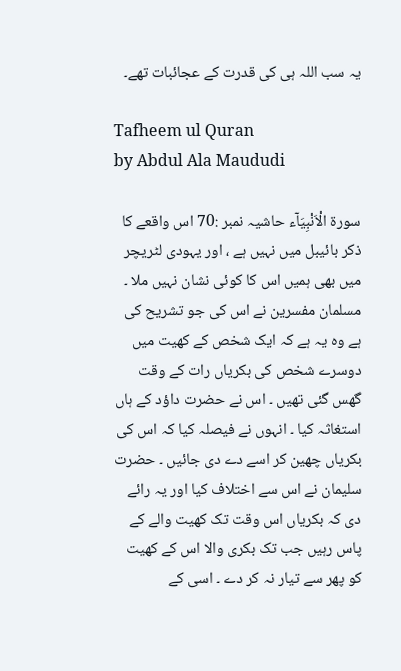یہ سب اللہ ہی کی قدرت کے عجائبات تھے۔

Tafheem ul Quran
by Abdul Ala Maududi

سورة الْاَنْبِیَآء حاشیہ نمبر :70 اس واقعے کا ذکر بائیبل میں نہیں ہے ، اور یہودی لٹریچر میں بھی ہمیں اس کا کوئی نشان نہیں ملا ۔ مسلمان مفسرین نے اس کی جو تشریح کی ہے وہ یہ ہے کہ ایک شخص کے کھیت میں دوسرے شخص کی بکریاں رات کے وقت گھس گئی تھیں ۔ اس نے حضرت داؤد کے ہاں استغاثہ کیا ۔ انہوں نے فیصلہ کیا کہ اس کی بکریاں چھین کر اسے دے دی جائیں ۔ حضرت سلیمان نے اس سے اختلاف کیا اور یہ رائے دی کہ بکریاں اس وقت تک کھیت والے کے پاس رہیں جب تک بکری والا اس کے کھیت کو پھر سے تیار نہ کر دے ۔ اسی کے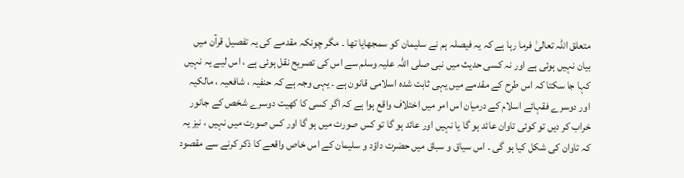متعلق اللہ تعالیٰ فرما رہا ہے کہ یہ فیصلہ ہم نے سلیمان کو سمجھایا تھا ۔ مگر چونکہ مقدمے کی یہ تفصیل قرآن میں بیان نہیں ہوئی ہے اور نہ کسی حدیث میں نبی صلی اللہ علیہ وسلم سے اس کی تصریح نقل ہوئی ہے ، اس لیے یہ نہیں کہا جا سکتا کہ اس طرح کے مقدمے میں یہی ثابت شدہ اسلامی قانون ہے ۔ یہی وجہ ہے کہ حنفیہ ، شافعیہ ، مالکیہ اور دوسرے فقہائے اسلام کے درمیان اس امر میں اختلاف واقع ہوا ہے کہ اگر کسی کا کھیت دوسرے شخص کے جانور خراب کر دیں تو کوئی تاوان عائد ہو گا یا نہیں اور عائد ہو گا تو کس صورت میں ہو گا اور کس صورت میں نہیں ، نیز یہ کہ تاوان کی شکل کیا ہو گی ۔ اس سیاق و سباق میں حضرت داؤد و سلیمان کے اس خاص واقعے کا ذکر کرنے سے مقصود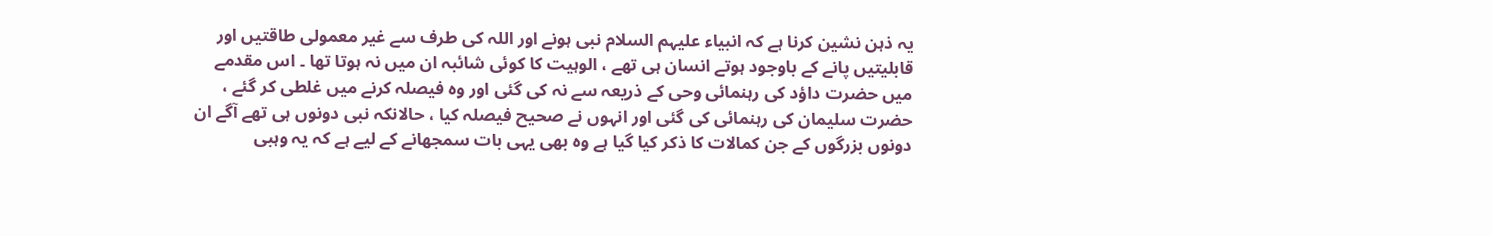یہ ذہن نشین کرنا ہے کہ انبیاء علیہم السلام نبی ہونے اور اللہ کی طرف سے غیر معمولی طاقتیں اور قابلیتیں پانے کے باوجود ہوتے انسان ہی تھے ، الوہیت کا کوئی شائبہ ان میں نہ ہوتا تھا ۔ اس مقدمے میں حضرت داؤد کی رہنمائی وحی کے ذریعہ سے نہ کی گئی اور وہ فیصلہ کرنے میں غلطی کر گئے ، حضرت سلیمان کی رہنمائی کی گئی اور انہوں نے صحیح فیصلہ کیا ، حالانکہ نبی دونوں ہی تھے آگے ان دونوں بزرگوں کے جن کمالات کا ذکر کیا گیا ہے وہ بھی یہی بات سمجھانے کے لیے ہے کہ یہ وہبی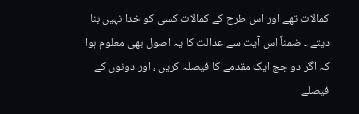کمالات تھے اور اس طرح کے کمالات کسی کو خدا نہیں بنا دیتے ۔ ضمناً اس آیت سے عدالت کا یہ اصول بھی معلوم ہوا کہ اگر دو جج ایک مقدمے کا فیصلہ کریں ، اور دونوں کے فیصلے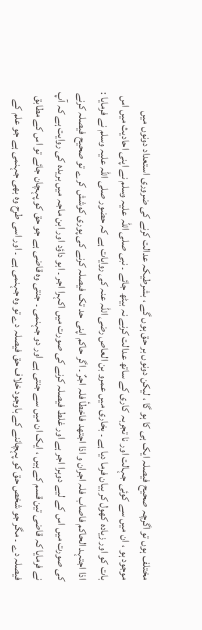مختلف ہوں تو اگرچہ صحیح فیصلہ ایک ہی کا ہو گا ، لیکن دونوں بر حق ہوں گے ، بشرطیکہ عدالت کرنے کی ضروری استعداد دونوں میں موجود ہو ، ان میں سے کوئی جہالت اور نا تجربہ کاری کے ساتھ عدالت کرنے نہ بیٹھ جائے ۔ نبی صلی اللہ علیہ وسلم نے اپنی احادیث میں اس بات کو اور زیادہ کھول کر بیان فرما دیا ہے ۔ بخاری میں عمرو بن العاص رضی اللہ عنہ کی روایات ہے کہ حضور صلی اللہ علیہ وسلم نے فرمایا : اذا اجتہد الحاکم فاصاب فلہ اجران و اذا اجتھد فاخطأ فلہ اجرٌ ۔ اگر حاکم اپنی حد تک فیصلہ کرنے کی پوری کوشش کرے تو صحیح فیصلہ کرنے کی صورت میں اس کے لیے دوہرا اجر ہے اور غلط فیصلہ کرنے کی صورت میں اکہرا اجر ۔ ابو داؤد اور ابن ماجہ میں بریدہ کی روایت ہے کہ آپ نے فرمایا کہ قاضی تین قسم کے ہیں ، ایک ان میں سے جنتی ہے اور دو جہنمی ۔ جنتی وہ قاضی ہے جو حق کو پہچان جائے تو اس کے مطابق فیصلہ دے ۔ مگر جو شخص حق کو پہچاننے کے باوجود خلاف حق فیصلہ دے تو وہ جہنمی ہے ۔ اور اسی طرح وہ بھی جہنمی ہے جو علم کے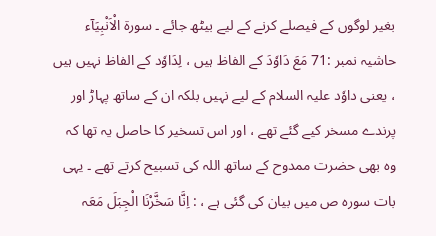بغیر لوگوں کے فیصلے کرنے کے لیے بیٹھ جائے ۔ سورة الْاَنْبِیَآء حاشیہ نمبر :71 مَعَ دَاوٗدَ کے الفاظ ہیں ، لِدَاوٗد کے الفاظ نہیں ہیں ، یعنی داوٗد علیہ السلام کے لیے نہیں بلکہ ان کے ساتھ پہاڑ اور پرندے مسخر کیے گئے تھے ، اور اس تسخیر کا حاصل یہ تھا کہ وہ بھی حضرت ممدوح کے ساتھ اللہ کی تسبیح کرتے تھے ۔ یہی بات سورہ ص میں بیان کی گئی ہے ، : اِنَّا سَخَّرْنَا الْجِبَلَ مَعَہ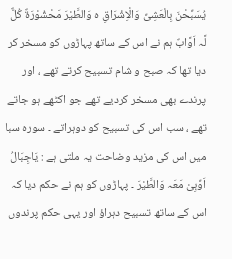یُسَبِّحْنَ بِالْعَشِیِّ وَالْاِشْرَاقِ ہ وَالطَّیْرَ مَحْشُوْرَۃٌ کُلٌّ لَّہ اَوَّابٌ ہم نے اس کے ساتھ پہاڑوں کو مسخر کر دیا تھا کہ صبح و شام تسبیح کرتے تھے ، اور پرندے بھی مسخر کردیے تھے جو اکٹھے ہو جاتے تھے ، سب اس کی تسبیح کو دوہراتے ۔ سورہ سبا میں اس کی مزید وضاحت یہ ملتی ہے : یَاجِبَالُ اَوِّبِیْ مَعَہ وَالطَّیْرَ ۔ پہاڑوں کو ہم نے حکم دیا کہ اس کے ساتھ تسبیح دہراؤ اور یہی حکم پرندوں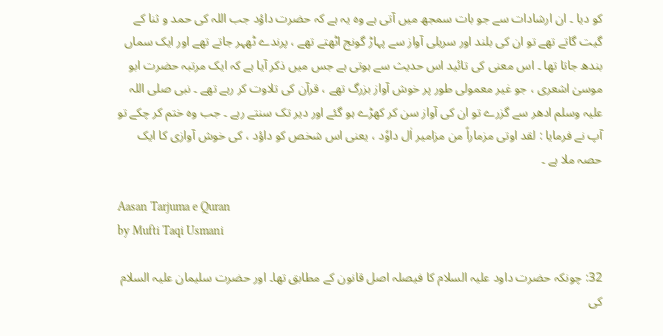کو دیا ۔ ان ارشادات سے جو بات سمجھ میں آتی ہے وہ یہ ہے کہ حضرت داؤد جب اللہ کی حمد و ثنا کے گیت گاتے تھے تو ان کی بلند اور سریلی آواز سے پہاڑ گونج اٹھتے تھے ، پرندے ٹھہر جاتے تھے اور ایک سماں بندھ جاتا تھا ۔ اس معنی کی تائید اس حدیث سے ہوتی ہے جس میں ذکر آیا ہے کہ ایک مرتبہ حضرت ابو موسیٰ اشعری ، جو غیر معمولی طور پر خوش آواز بزرگ تھے ، قرآن کی تلاوت کر رہے تھے ۔ نبی صلی اللہ علیہ وسلم ادھر سے گزرے تو ان کی آواز سن کر کھڑے ہو گئے اور دیر تک سنتے رہے ۔ جب وہ ختم کر چکے تو آپ نے فرمایا : لقد اوتی مزماراً من مزامیر اٰل داوٗد ، یعنی اس شخص کو داؤد ، کی خوش آوازی کا ایک حصہ ملا ہے ۔

Aasan Tarjuma e Quran
by Mufti Taqi Usmani

32: چونکہ حضرت داود علیہ السلام کا فیصلہ اصل قانون کے مطابق تھا۔ اور حضرت سلیمان علیہ السلام کی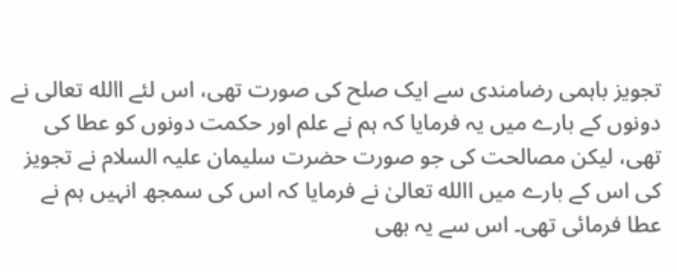تجویز باہمی رضامندی سے ایک صلح کی صورت تھی، اس لئے االله تعالی نے دونوں کے بارے میں یہ فرمایا کہ ہم نے علم اور حکمت دونوں کو عطا کی تھی، لیکن مصالحت کی جو صورت حضرت سلیمان علیہ السلام نے تجویز کی اس کے بارے میں االله تعالیٰ نے فرمایا کہ اس کی سمجھ انہیں ہم نے عطا فرمائی تھی۔ اس سے یہ بھی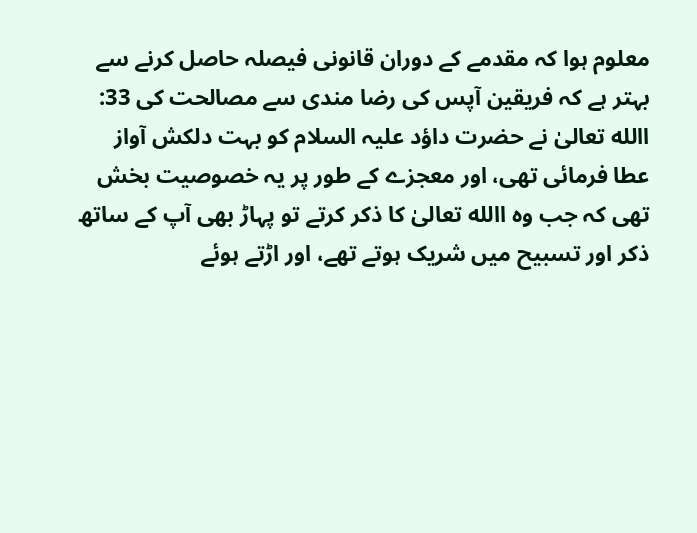معلوم ہوا کہ مقدمے کے دوران قانونی فیصلہ حاصل کرنے سے بہتر ہے کہ فریقین آپس کی رضا مندی سے مصالحت کی 33: االله تعالیٰ نے حضرت داؤد علیہ السلام کو بہت دلکش آواز عطا فرمائی تھی، اور معجزے کے طور پر یہ خصوصیت بخش تھی کہ جب وہ االله تعالیٰ کا ذکر کرتے تو پہاڑ بھی آپ کے ساتھ ذکر اور تسبیح میں شریک ہوتے تھے، اور اڑتے ہوئے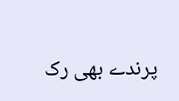پرندے بھی رک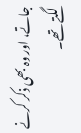جاتے، اور وہ بھی ذکر کرنے لگتے تھے۔